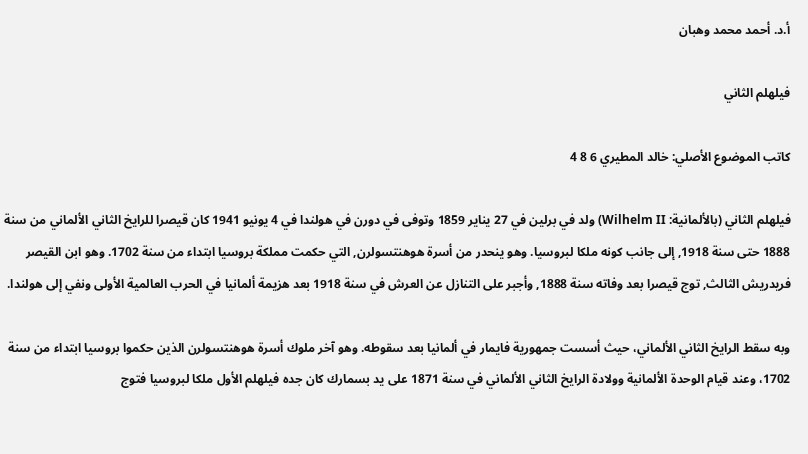أ.د. أحمد محمد وهبان

فيلهلم الثاني

كاتب الموضوع الأصلي: خالد المطيري 6 8 4

فيلهلم الثاني (بالألمانية: Wilhelm II) ولد في برلين في 27 يناير 1859 وتوفى في دورن في هولندا في 4 يونيو 1941 كان قيصرا للرايخ الثاني الألماني من سنة 1888 حتى سنة 1918, إلى جانب كونه ملكا لبروسيا. وهو ينحدر من أسرة هوهنتسولرن, التي حكمت مملكة بروسيا ابتداء من سنة 1702. وهو ابن القيصر فريدريش الثالث, توج قيصرا بعد وفاته سنة 1888, وأجبر على التنازل عن العرش في سنة 1918 بعد هزيمة ألمانيا في الحرب العالمية الأولى ونفي إلى هولندا.

وبه سقط الرايخ الثاني الألماني، حيث أسست جمهورية فايمار في ألمانيا بعد سقوطه. وهو آخر ملوك أسرة هوهنتسولرن الذين حكموا بروسيا ابتداء من سنة 1702، وعند قيام الوحدة الألمانية وولادة الرايخ الثاني الألماني في سنة 1871 على يد بسمارك كان جده فيلهلم الأول ملكا لبروسيا فتوج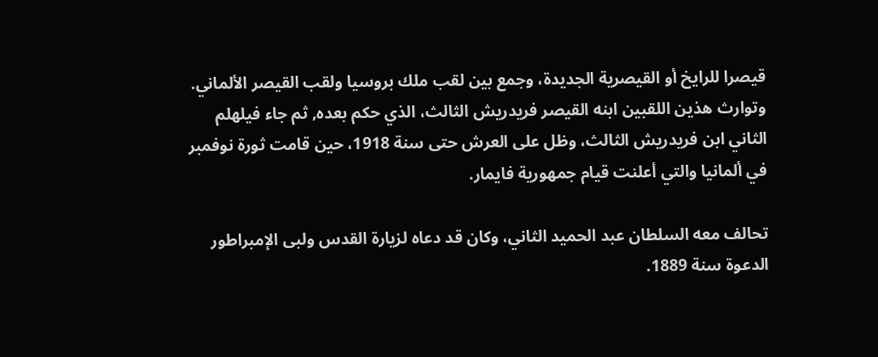قيصرا للرايخ أو القيصرية الجديدة، وجمع بين لقب ملك بروسيا ولقب القيصر الألماني. وتوارث هذين اللقبين ابنه القيصر فريدريش الثالث، الذي حكم بعده, ثم جاء فيلهلم الثاني ابن فريدريش الثالث، وظل على العرش حتى سنة 1918، حين قامت ثورة نوفمبر في ألمانيا والتي أعلنت قيام جمهورية فايمار.

تحالف معه السلطان عبد الحميد الثاني، وكان قد دعاه لزيارة القدس ولبى الإمبراطور الدعوة سنة 1889.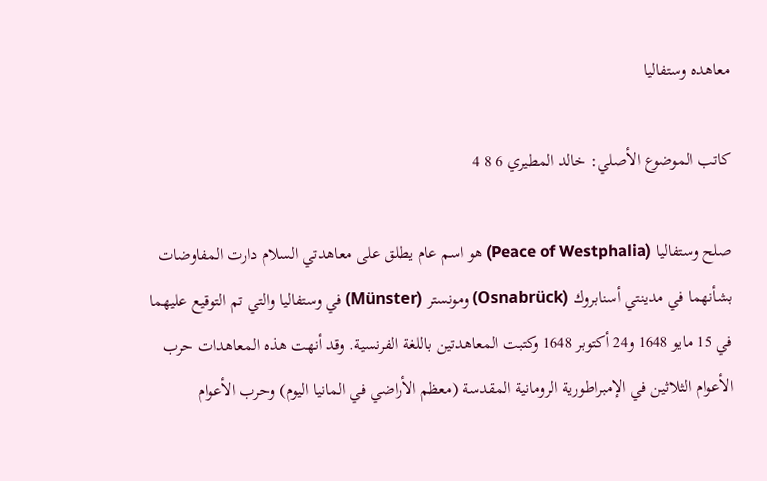معاهده وستفاليا

كاتب الموضوع الأصلي: خالد المطيري 6 8 4

صلح وستفاليا (Peace of Westphalia) هو اسم عام يطلق على معاهدتي السلام دارت المفاوضات بشأنهما في مدينتي أسنابروك (Osnabrück) ومونستر (Münster) في وستفاليا والتي تم التوقيع عليهما في 15 مايو 1648 و24 أكتوبر 1648 وكتبت المعاهدتين باللغة الفرنسية. وقد أنهت هذه المعاهدات حرب الأعوام الثلاثين في الإمبراطورية الرومانية المقدسة (معظم الأراضي في المانيا اليوم) وحرب الأعوام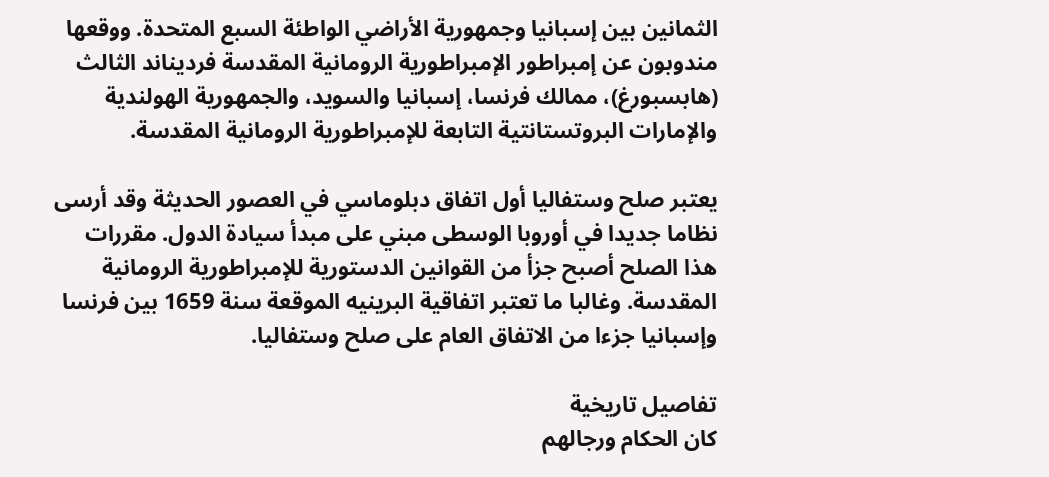الثمانين بين إسبانيا وجمهورية الأراضي الواطئة السبع المتحدة. ووقعها مندوبون عن إمبراطور الإمبراطورية الرومانية المقدسة فرديناند الثالث (هابسبورغ)، ممالك فرنسا، إسبانيا والسويد، والجمهورية الهولندية والإمارات البروتستانتية التابعة للإمبراطورية الرومانية المقدسة.

يعتبر صلح وستفاليا أول اتفاق دبلوماسي في العصور الحديثة وقد أرسى نظاما جديدا في أوروبا الوسطى مبني على مبدأ سيادة الدول. مقررات هذا الصلح أصبح جزأ من القوانين الدستورية للإمبراطورية الرومانية المقدسة. وغالبا ما تعتبر اتفاقية البرينيه الموقعة سنة 1659 بين فرنسا وإسبانيا جزءا من الاتفاق العام على صلح وستفاليا.

تفاصيل تاريخية
كان الحكام ورجالهم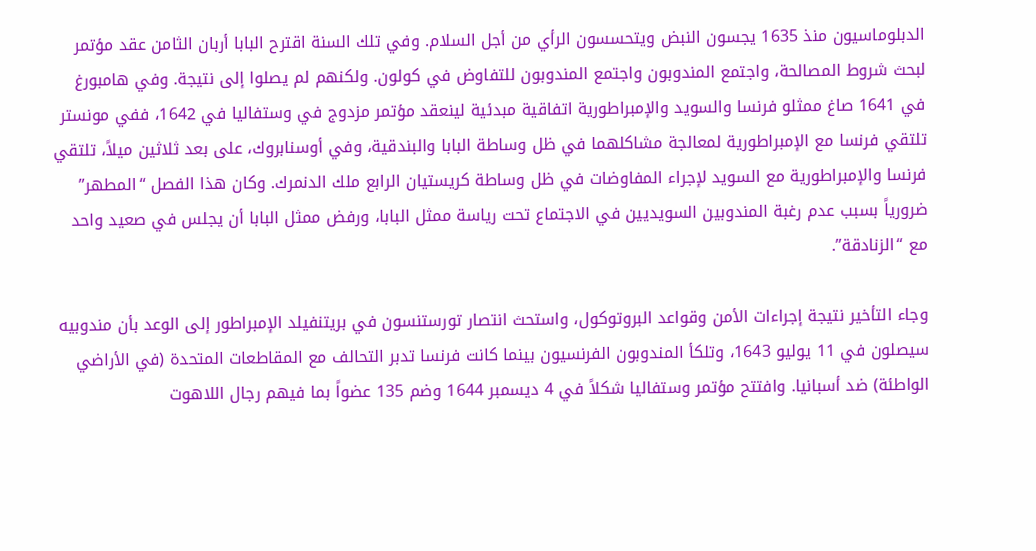الدبلوماسيون منذ 1635 يجسون النبض ويتحسسون الرأي من أجل السلام. وفي تلك السنة اقترح البابا أربان الثامن عقد مؤتمر لبحث شروط المصالحة، واجتمع المندوبون واجتمع المندوبون للتفاوض في كولون. ولكنهم لم يصلوا إلى نتيجة. وفي هامبورغ في 1641 صاغ ممثلو فرنسا والسويد والإمبراطورية اتفاقية مبدئية لينعقد مؤتمر مزدوج في وستفاليا في 1642، ففي مونستر تلتقي فرنسا مع الإمبراطورية لمعالجة مشاكلهما في ظل وساطة البابا والبندقية، وفي أوسنابروك، على بعد ثلاثين ميلاً، تلتقي فرنسا والإمبراطورية مع السويد لإجراء المفاوضات في ظل وساطة كريستيان الرابع ملك الدنمرك. وكان هذا الفصل “المطهر” ضرورياً بسبب عدم رغبة المندوبين السويديين في الاجتماع تحت رياسة ممثل البابا، ورفض ممثل البابا أن يجلس في صعيد واحد مع “الزنادقة”.

وجاء التأخير نتيجة إجراءات الأمن وقواعد البروتوكول، واستحث انتصار تورستنسون في بريتنفيلد الإمبراطور إلى الوعد بأن مندوبيه سيصلون في 11 يوليو 1643، وتلكأ المندوبون الفرنسيون بينما كانت فرنسا تدبر التحالف مع المقاطعات المتحدة (في الأراضي الواطئة) ضد أسبانيا. وافتتح مؤتمر وستفاليا شكلاً في 4 ديسمبر 1644 وضم 135 عضواً بما فيهم رجال اللاهوت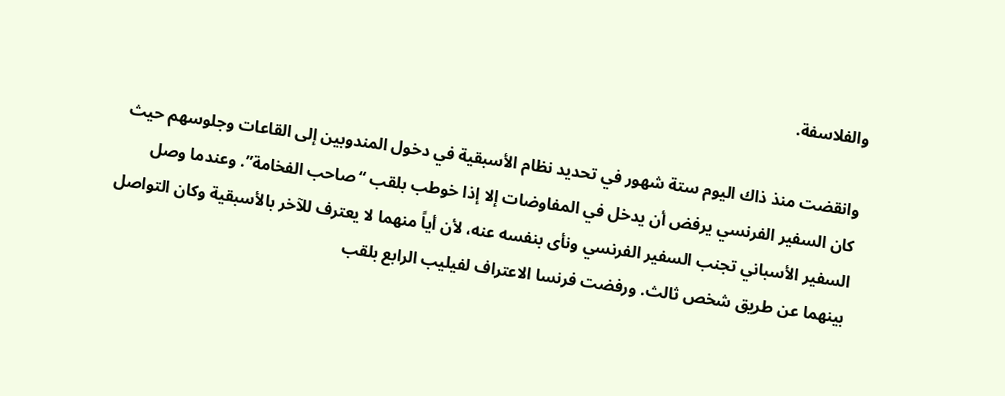والفلاسفة.

وانقضت منذ ذاك اليوم ستة شهور في تحديد نظام الأسبقية في دخول المندوبين إلى القاعات وجلوسهم حيث كان السفير الفرنسي يرفض أن يدخل في المفاوضات إلا إذا خوطب بلقب “صاحب الفخامة”. وعندما وصل السفير الأسباني تجنب السفير الفرنسي ونأى بنفسه عنه، لأن أياً منهما لا يعترف للآخر بالأسبقية وكان التواصل بينهما عن طريق شخص ثالث. ورفضت فرنسا الاعتراف لفيليب الرابع بلقب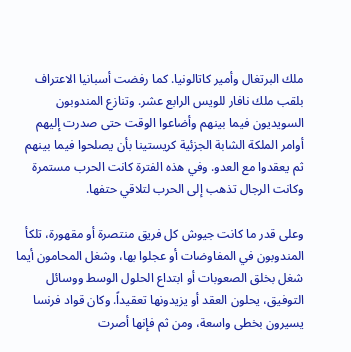ملك البرتغال وأمير كاتالونيا. كما رفضت أسبانيا الاعتراف بلقب ملك نافار للويس الرابع عشر. وتنازع المندوبون السويديون فيما بينهم وأضاعوا الوقت حتى صدرت إليهم أوامر الملكة الشابة الجزئية كريستينا بأن يصلحوا فيما بينهم ثم يعقدوا مع العدو. وفي هذه الفترة كانت الحرب مستمرة وكانت الرجال تذهب إلى الحرب لتلاقي حتفها.

وعلى قدر ما كانت جيوش كل فريق منتصرة أو مقهورة، تلكأ المندوبون في المفاوضات أو عجلوا بها، وشغل المحامون أيما شغل بخلق الصعوبات أو ابتداع الحلول الوسط ووسائل التوفيق، يحلون العقد أو يزيدونها تعقيداً. وكان قواد فرنسا يسيرون بخطى واسعة، ومن ثم فإنها أصرت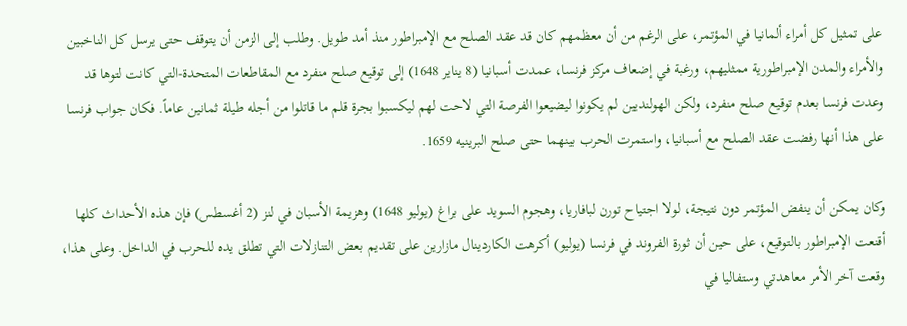على تمثيل كل أمراء ألمانيا في المؤتمر، على الرغم من أن معظمهم كان قد عقد الصلح مع الإمبراطور منذ أمد طويل. وطلب إلى الزمن أن يتوقف حتى يرسل كل الناخبين والأمراء والمدن الإمبراطورية ممثليهم، ورغبة في إضعاف مركز فرنسا، عمدت أسبانيا (8 يناير 1648) إلى توقيع صلح منفرد مع المقاطعات المتحدة-التي كانت لتوها قد وعدت فرنسا بعدم توقيع صلح منفرد، ولكن الهولنديين لم يكونوا ليضيعوا الفرصة التي لاحت لهم ليكسبوا بجرة قلم ما قاتلوا من أجله طيلة ثمانين عاماً. فكان جواب فرنسا على هذا أنها رفضت عقد الصلح مع أسبانيا، واستمرت الحرب بينهما حتى صلح البرينيه 1659.

وكان يمكن أن ينفض المؤتمر دون نتيجة، لولا اجتياح تورن لبافاريا، وهجوم السويد على براغ (يوليو 1648) وهزيمة الأسبان في لنز (2 أغسطس) فإن هذه الأحداث كلها أقنعت الإمبراطور بالتوقيع، على حين أن ثورة الفروند في فرنسا (يوليو) أكرهت الكاردينال مازارين على تقديم بعض التنازلات التي تطلق يده للحرب في الداخل. وعلى هذا، وقعت آخر الأمر معاهدتي وستفاليا في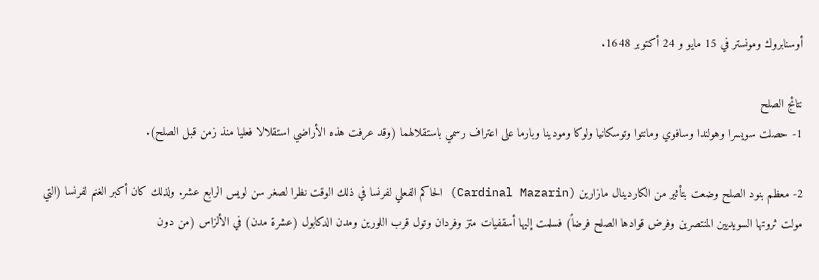أوسنابروك ومونستر في 15 مايو و 24 أكتوبر 1648.

نتائج الصلح
1- حصلت سويسرا وهولندا وسافوي ومانتوا وتوسكانيا ولوكا ومودينا وبارما على اعتراف رسمي باستقلالهما (وقد عرفت هذه الأراضي استقلالا فعليا منذ زمن قبل الصلح).

2- معظم بنود الصلح وضعت بتأثير من الكاردينال مازارين (Cardinal Mazarin) الحاكم الفعلي لفرنسا في ذلك الوقت نظرا لصغر سن لويس الرابع عشر. ولذلك كان أكبر الغنم لفرنسا (التي مولت ثروتها السويديين المنتصرين وفرض قوادها الصلح فرضاً) فسلمت إليها أسقفيات متز وفردان وتول قرب اللورين ومدن الدكابول (عشرة مدن) في الألزاس (من دون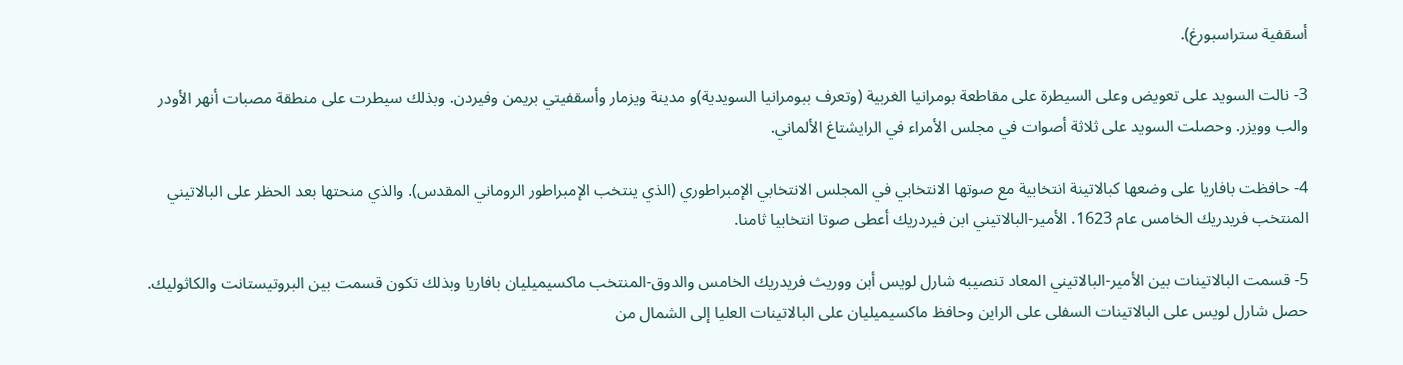أسقفية ستراسبورغ).

3- نالت السويد على تعويض وعلى السيطرة على مقاطعة بومرانيا الغربية (وتعرف ببومرانيا السويدية)و مدينة ويزمار وأسقفيتي بريمن وفيردن. وبذلك سيطرت على منطقة مصبات أنهر الأودر والب وويزر. وحصلت السويد على ثلاثة أصوات في مجلس الأمراء في الرايشتاغ الألماني.

4- حافظت بافاريا على وضعها كبالاتينة انتخابية مع صوتها الانتخابي في المجلس الانتخابي الإمبراطوري (الذي ينتخب الإمبراطور الروماني المقدس). والذي منحتها بعد الحظر على البالاتيني المنتخب فريدريك الخامس عام 1623. الأمير-البالاتيني ابن فيردريك أعطى صوتا انتخابيا ثامنا.

5- قسمت البالاتينات بين الأمير-البالاتيني المعاد تنصيبه شارل لويس أبن ووريث فريدريك الخامس والدوق-المنتخب ماكسيميليان بافاريا وبذلك تكون قسمت بين البروتيستانت والكاثوليك. حصل شارل لويس على البالاتينات السفلى على الراين وحافظ ماكسيميليان على البالاتينات العليا إلى الشمال من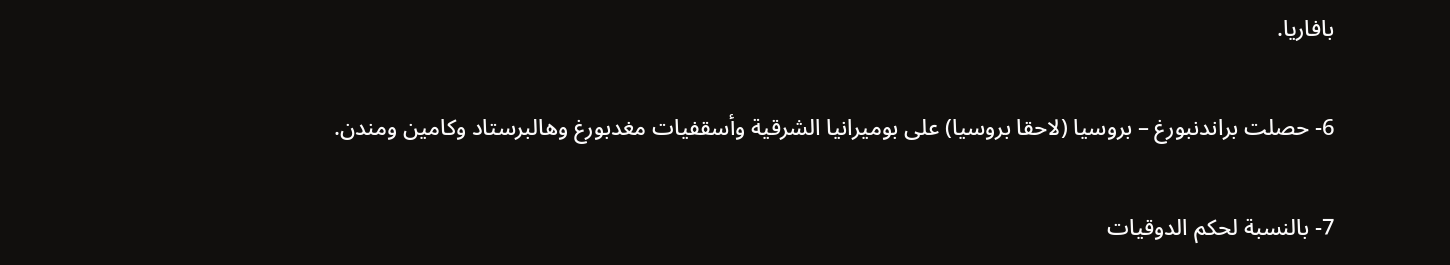بافاريا.

6- حصلت براندنبورغ – بروسيا (لاحقا بروسيا) على بوميرانيا الشرقية وأسقفيات مغدبورغ وهالبرستاد وكامين ومندن.

7- بالنسبة لحكم الدوقيات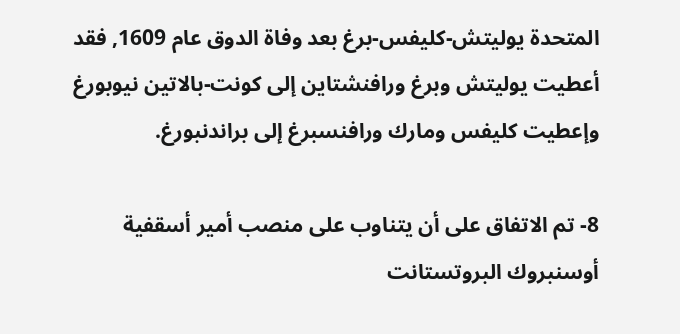المتحدة يوليتش-كليفس-برغ بعد وفاة الدوق عام 1609, فقد أعطيت يوليتش وبرغ ورافنشتاين إلى كونت-بالاتين نيوبورغ وإعطيت كليفس ومارك ورافنسبرغ إلى براندنبورغ.

8- تم الاتفاق على أن يتناوب على منصب أمير أسقفية أوسنبروك البروتستانت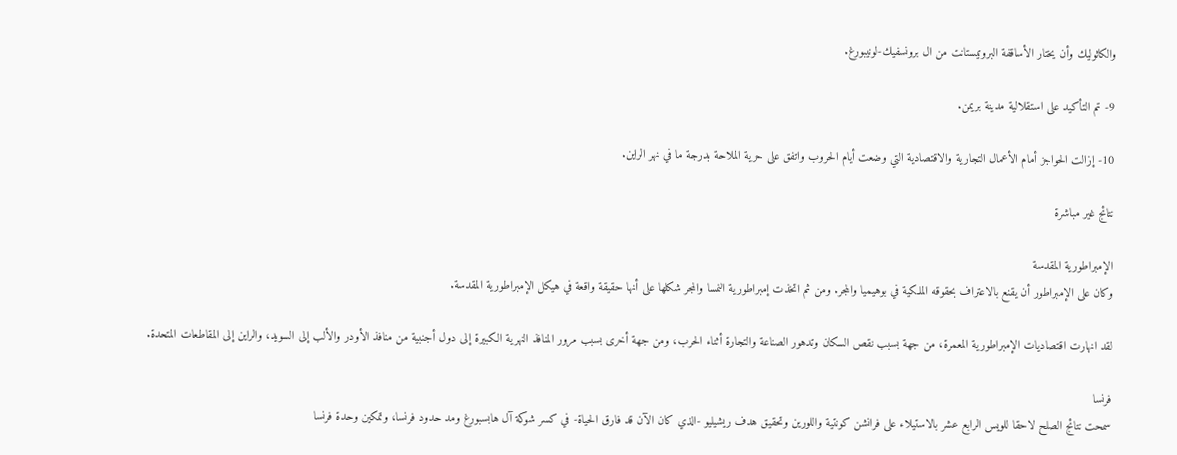والكاثوليك وأن يختار الأساقفة البروتيستانت من ال برونسفيك-لونيبورغ.

9- تم التأكيد على استقلالية مدينة بريمن.

10- إزالت الحواجز أمام الأعمال التجارية والاقتصادية التي وضعت أيام الحروب واتفق على حرية الملاحة بدرجة ما في نهر الراين.

نتائج غير مباشرة

الإمبراطورية المقدسة
وكان على الإمبراطور أن يقنع بالاعتراف بحقوقه الملكية في بوهيميا والمجر. ومن ثم اتخذت إمبراطورية النمسا والمجر شكلها على أنها حقيقة واقعة في هيكل الإمبراطورية المقدسة.

لقد انهارت اقتصاديات الإمبراطورية المعمرة، من جهة بسبب نقص السكان وتدهور الصناعة والتجارة أثناء الحرب، ومن جهة أخرى بسبب مرور المنافذ النهرية الكبيرة إلى دول أجنبية من منافذ الأودر والألب إلى السويد، والراين إلى المقاطعات المتحدة.

فرنسا
سمحت نتائج الصلح لاحقا للويس الرابع عشر بالاستيلاء على فرانشن كونتية واللورين وتحقيق هدف ريشيليو -الذي كان الآن قد فارق الحياة- في كسر شوكة آل هابسبورغ ومد حدود فرنسا، وتمكين وحدة فرنسا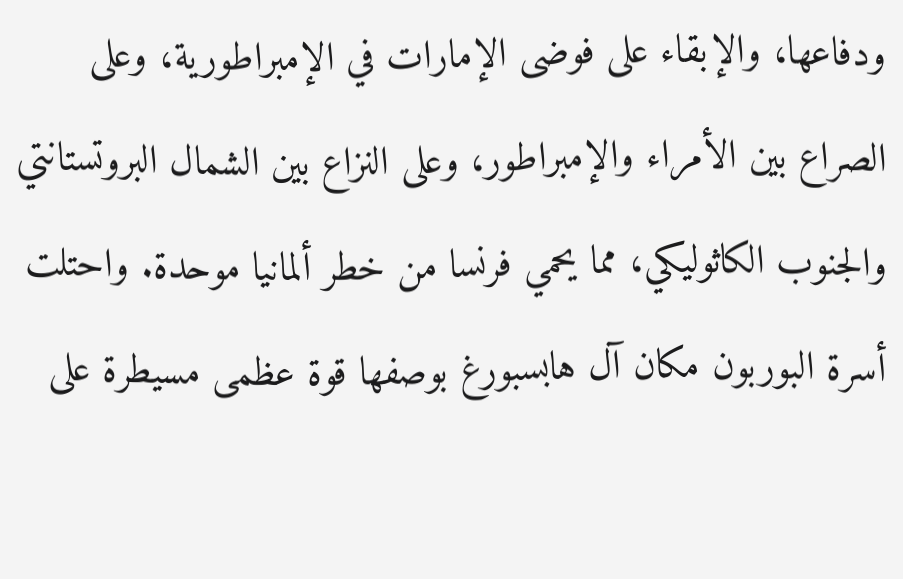ودفاعها، والإبقاء على فوضى الإمارات في الإمبراطورية، وعلى الصراع بين الأمراء والإمبراطور، وعلى النزاع بين الشمال البروتستانتي والجنوب الكاثوليكي، مما يحمي فرنسا من خطر ألمانيا موحدة. واحتلت أسرة البوربون مكان آل هابسبورغ بوصفها قوة عظمى مسيطرة على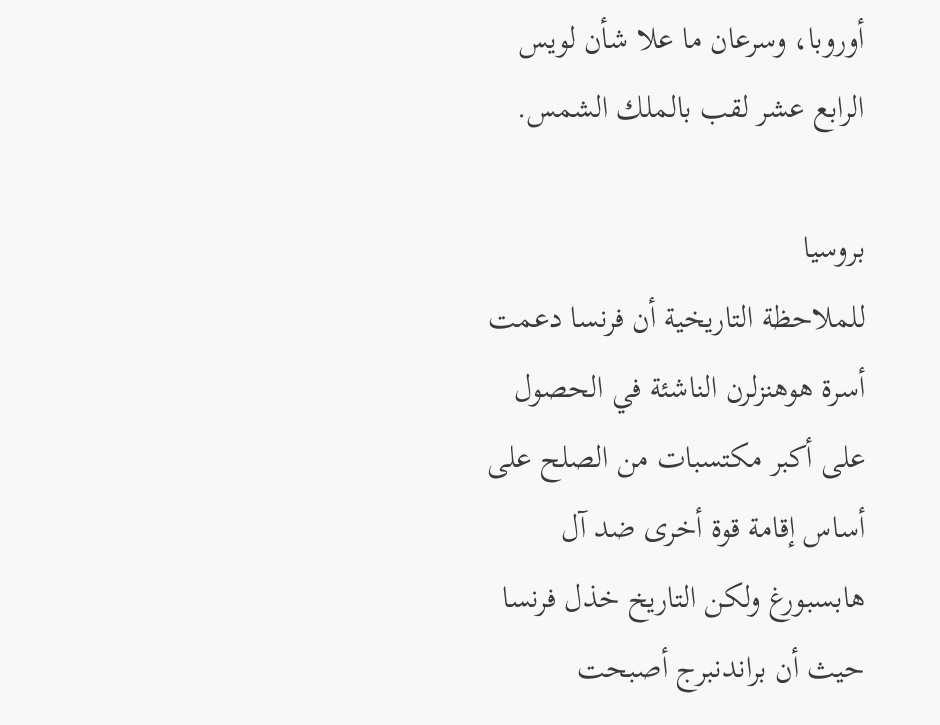أوروبا، وسرعان ما علا شأن لويس الرابع عشر لقب بالملك الشمس.

بروسيا
للملاحظة التاريخية أن فرنسا دعمت أسرة هوهنزلرن الناشئة في الحصول على أكبر مكتسبات من الصلح على أساس إقامة قوة أخرى ضد آل هابسبورغ ولكن التاريخ خذل فرنسا حيث أن براندنبرج أصبحت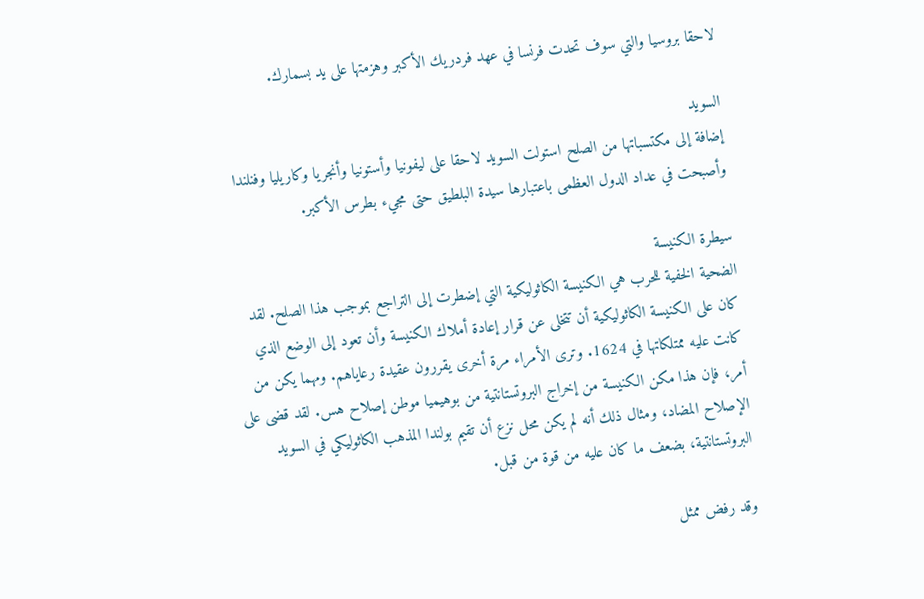لاحقا بروسيا والتي سوف تحدت فرنسا في عهد فردريك الأكبر وهزمتها على يد بسمارك.

السويد
إضافة إلى مكتسباتها من الصلح استولت السويد لاحقا على ليفونيا وأستونيا وأنجريا وكاريليا وفنلندا وأصبحت في عداد الدول العظمى باعتبارها سيدة البلطيق حتى مجيء بطرس الأكبر.

سيطرة الكنيسة
الضحية الخفية للحرب هي الكنيسة الكاثوليكية التي إضطرت إلى التراجع بموجب هذا الصلح. لقد كان على الكنيسة الكاثوليكية أن تتخلى عن قرار إعادة أملاك الكنيسة وأن تعود إلى الوضع الذي كانت عليه ممتلكاتها في 1624. وترى الأمراء مرة أخرى يقررون عقيدة رعاياهم. ومهما يكن من أمر، فإن هذا مكن الكنيسة من إخراج البروتستانتية من بوهيميا موطن إصلاح هس. لقد قضى على الإصلاح المضاد، ومثال ذلك أنه لم يكن محل نزع أن تقيم بولندا المذهب الكاثوليكي في السويد البروتستانتية، بضعف ما كان عليه من قوة من قبل.

وقد رفض ممثل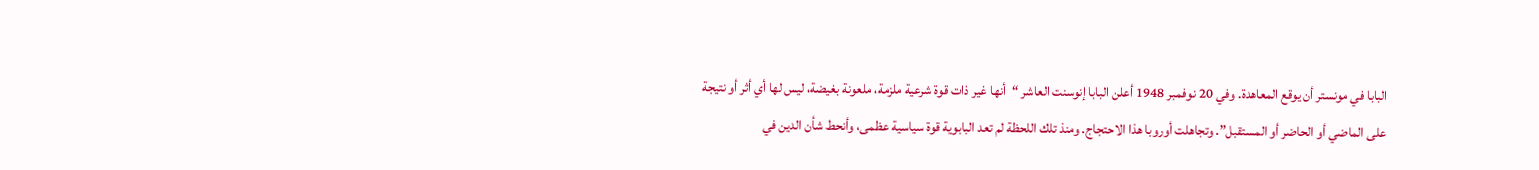البابا في مونستر أن يوقع المعاهدة. وفي 20 نوفمبر 1948 أعلن البابا إنوسنت العاشر “أنها غير ذات قوة شرعية ملزمة، ملعونة بغيضة، ليس لها أي أثر أو نتيجة على الماضي أو الحاضر أو المستقبل”. وتجاهلت أوروبا هذا الاحتجاج. ومنذ تلك اللحظة لم تعد البابوية قوة سياسية عظمى، وأنحط شأن الدين في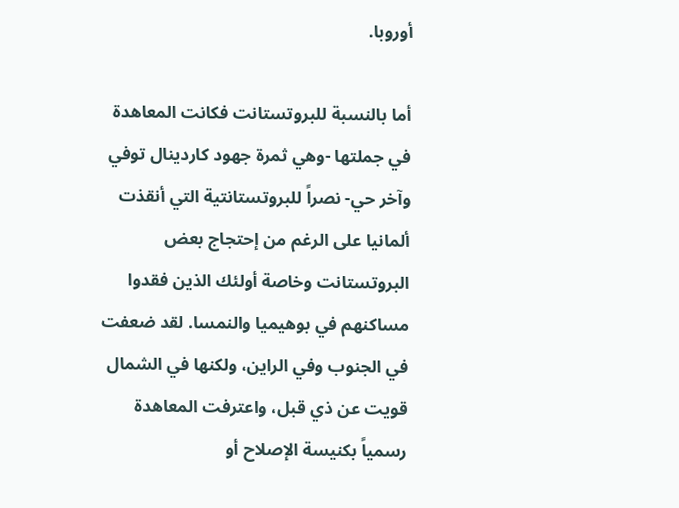أوروبا.

أما بالنسبة للبروتستانت فكانت المعاهدة في جملتها -وهي ثمرة جهود كاردينال توفي وآخر حي- نصراً للبروتستانتية التي أنقذت ألمانيا على الرغم من إحتجاج بعض البروتستانت وخاصة أولئك الذين فقدوا مساكنهم في بوهيميا والنمسا. لقد ضعفت في الجنوب وفي الراين، ولكنها في الشمال قويت عن ذي قبل، واعترفت المعاهدة رسمياً بكنيسة الإصلاح أو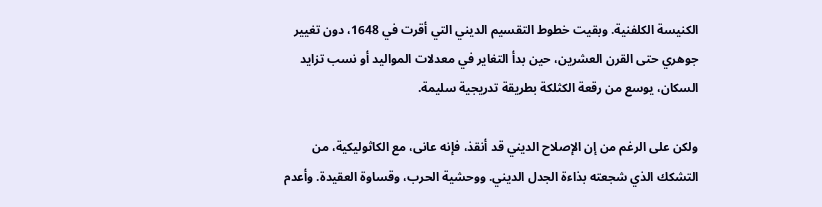الكنيسة الكلفنية. وبقيت خطوط التقسيم الديني التي أقرت في 1648، دون تغيير جوهري حتى القرن العشرين، حين بدأ التغاير في معدلات المواليد أو نسب تزايد السكان، يوسع من رقعة الكثلكة بطريقة تدريجية سليمة.

ولكن على الرغم من إن الإصلاح الديني قد أنقذ، فإنه عانى، مع الكاثوليكية، من التشكك الذي شجعته بذاءة الجدل الديني. ووحشية الحرب، وقساوة العقيدة. وأعدم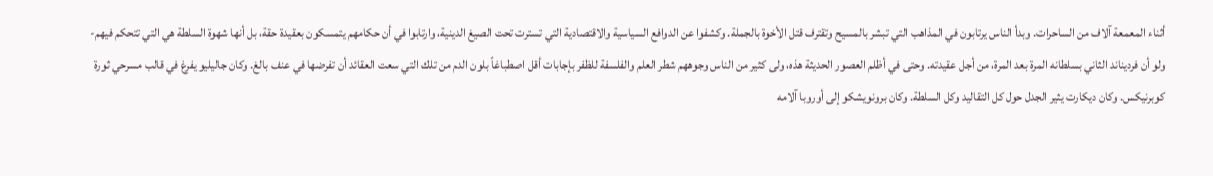أثناء المعمعة آلاف من الساحرات. وبدأ الناس يرتابون في المذاهب التي تبشر بالمسيح وتقترف قتل الأخوة بالجملة. وكشفوا عن الدوافع السياسية والاقتصادية التي تسترت تحت الصيغ الدينية، وارتابوا في أن حكامهم يتمسكون بعقيدة حقة، بل أنها شهوة السلطة هي التي تتحكم فيهم-ولو أن فرديناند الثاني بسلطانه المرة بعد المرة، من أجل عقيدته. وحتى في أظلم العصور الحديثة هذه، ولى كثير من الناس وجوههم شطر العلم والفلسفة للظفر بإجابات أقل اصطباغاً بلون الدم من تلك التي سعت العقائد أن تفرضها في عنف بالغ. وكان جاليليو يفرغ في قالب مسرحي ثورة كوبرنيكس. وكان ديكارت يثير الجدل حول كل التقاليد وكل السلطة. وكان برونويشكو إلى أوروبا آلامه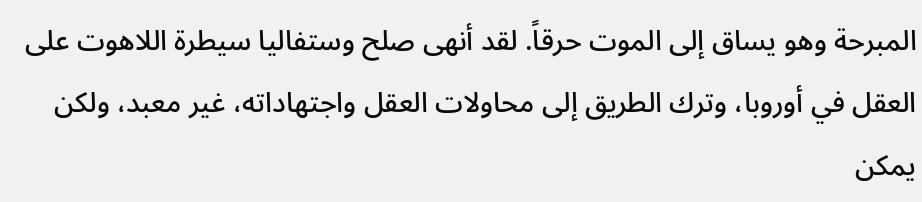المبرحة وهو يساق إلى الموت حرقاً. لقد أنهى صلح وستفاليا سيطرة اللاهوت على العقل في أوروبا، وترك الطريق إلى محاولات العقل واجتهاداته، غير معبد، ولكن يمكن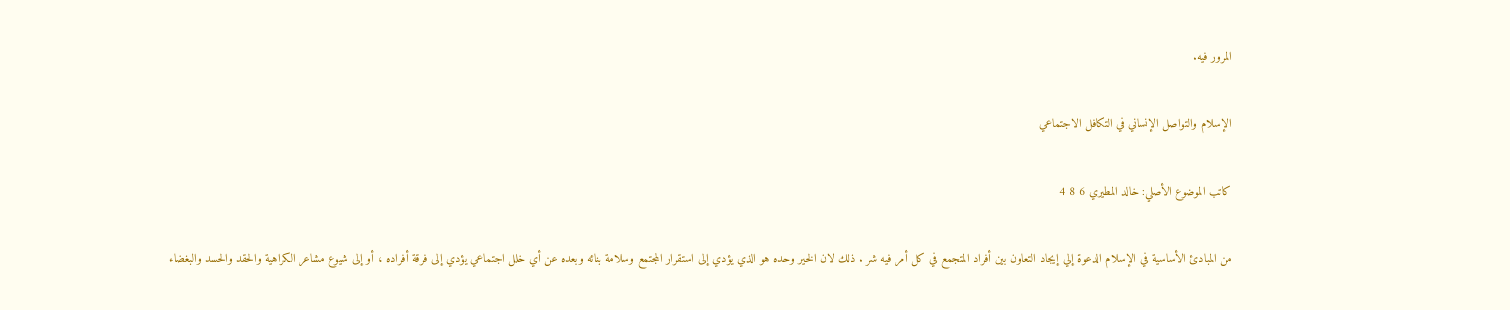المرور فيه.

الإسلام والتواصل الإنساني في التكافل الاجتماعي

كاتب الموضوع الأصلي: خالد المطيري 6 8 4

من المبادئ الأساسية في الإسلام الدعوة إلي إيجاد التعاون بين أفراد المتجمع في كل أمر فيه شر . ذلك لان الخير وحده هو الذي يؤدي إلى استقرار المجتمع وسلامة بنائه وبعده عن أي خلل اجتماعي يؤدي إلى فرقة أفراده ، أو إلى شيوع مشاعر الكراهية والحقد والحسد والبغضاء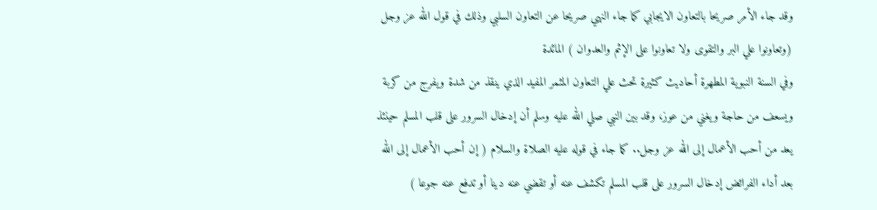وقد جاء الأمر صريحا بالتعاون الايجابي كما جاء النهي صريحا عن التعاون السلبي وذلك في قول الله عز وجل (وتعاونوا علي البر والتقوى ولا تعاونوا على الإثم والعدوان ) المائدة
وفي السنة النبوية المطهرة أحاديث كثيرة تحث علي التعاون المثمر المفيد الذي ينقذ من شدة ويفرج من كربة ويسعف من حاجة ويغني من عوز، وقد بين النبي صلي الله عليه وسلم أن إدخال السرور على قلب المسلم حينئذ يعد من أحب الأعمال إلى الله عز وجل.. كما جاء في قوله عليه الصلاة والسلام ( إن أحب الأعمال إلى الله بعد أداء الفرائض إدخال السرور على قلب المسلم تكشف عنه أو تقضي عنه دينا أو تدفع عنه جوعا )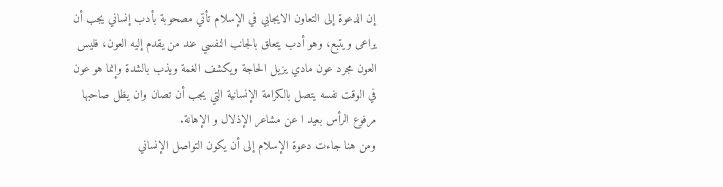إن الدعوة إلى التعاون الايجابي في الإسلام تأتي مصحوبة بأدب إنساني يجب أن يراعى ويتبع، وهو أدب يتعلق بالجانب النفسي عند من يقدم إليه العون، فليس العون مجرد عون مادي يزيل الحاجة ويكشف الغمة ويذب بالشدة وإنما هو عون في الوقت نفسه يتصل بالكرامة الإنسانية التي يجب أن تصان وان يظل صاحبها مرفوع الرأس بعيد ا عن مشاعر الإذلال و الإهانة.
ومن هنا جاءت دعوة الإسلام إلى أن يكون التواصل الإنساني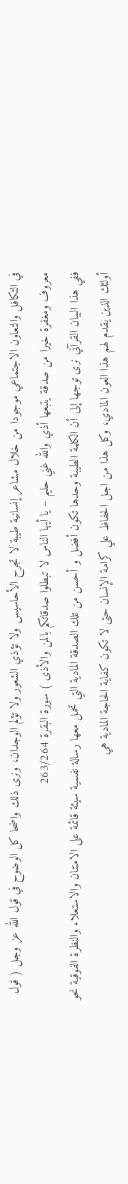في التكافل والتعاون الاجتماعي موجودا من خلال مشاعر إنسانية طيبة لا تجرح الأحاسيس ولا تؤذي الشعور ولا تؤلم الوجدان، ونرى ذلك واضحا كل الوضوح في قول الله عز وجل ( قول معروف ومغفرة خيرا من صدقة يتبعها أذي والله غني حليم – يا أيها الناس لا تبطلوا صدقاتكم بالمن والأذى ) سورة البقرة 263/264
ففي هذا البيان القرآني نرى توجها إلى أن الكلمة الطيبة وحدها تكون أفضل و أحسن من تلك الصدقة المادية التي تحمل معها رسالة نفسية سيئة قائمة على الامتنان والاستعلاء والنظرة الفوقية نحو أولئك الذين يقدم لهم هذا العون المادي، وكل هذا من اجل الحفاظ علي كرامة الإنسان حتى لا تكون كفاية الحاجة المادية هي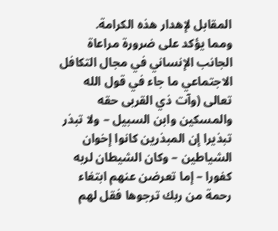المقابل لإهدار هذه الكرامة.
ومما يؤكد على ضرورة مراعاة الجانب الإنساني في مجال التكافل الاجتماعي ما جاء في قول الله تعالى (وآت ذي القربى حقه والمسكين وابن السبيل – ولا تبذر تبذيرا إن المبذرين كانوا إخوان الشياطين – وكان الشيطان لربه كفورا – إما تعرضن عنهم ابتغاء رحمة من ربك ترجوها فقل لهم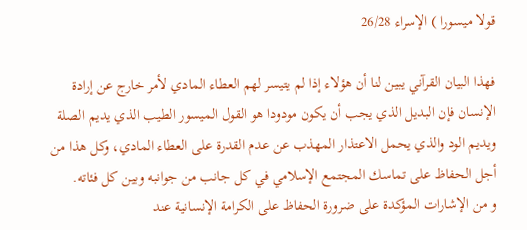قولا ميسورا ) الإسراء 26/28

فهذا البيان القرآني يبين لنا أن هؤلاء إذا لم يتيسر لهم العطاء المادي لأمر خارج عن إرادة الإنسان فإن البديل الذي يجب أن يكون مودودا هو القول الميسور الطيب الذي يديم الصلة ويديم الود والذي يحمل الاعتذار المهذب عن عدم القدرة على العطاء المادي، وكل هذا من أجل الحفاظ على تماسك المجتمع الإسلامي في كل جانب من جوانبه وبين كل فئاته.
و من الإشارات المؤكدة على ضرورة الحفاظ على الكرامة الإنسانية عند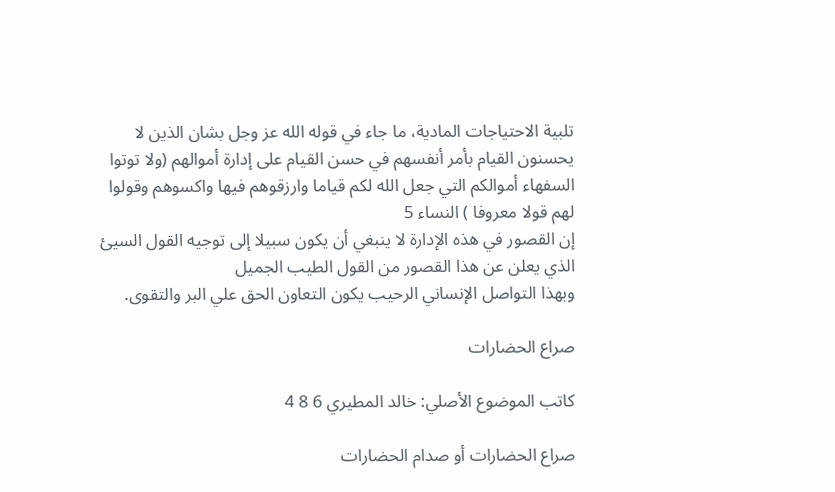تلبية الاحتياجات المادية، ما جاء في قوله الله عز وجل بشان الذين لا يحسنون القيام بأمر أنفسهم في حسن القيام على إدارة أموالهم (ولا توتوا السفهاء أموالكم التي جعل الله لكم قياما وارزقوهم فيها واكسوهم وقولوا لهم قولا معروفا ) النساء 5
إن القصور في هذه الإدارة لا ينبغي أن يكون سبيلا إلى توجيه القول السيئ الذي يعلن عن هذا القصور من القول الطيب الجميل
وبهذا التواصل الإنساني الرحيب يكون التعاون الحق علي البر والتقوى.

صراع الحضارات

كاتب الموضوع الأصلي: خالد المطيري 6 8 4

صراع الحضارات أو صدام الحضارات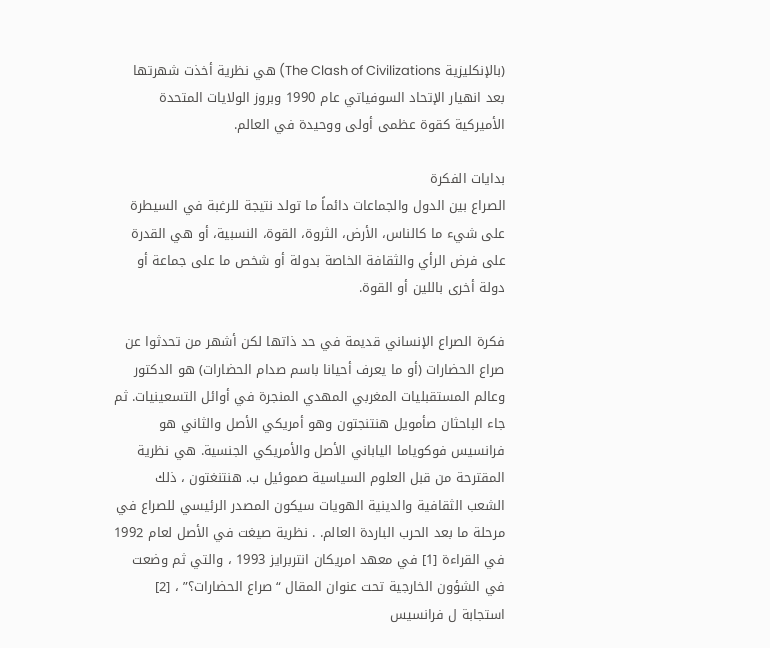(بالإنكليزية The Clash of Civilizations) هي نظرية أخذت شهرتها بعد انهيار الإتحاد السوفياتي عام 1990 وبروز الولايات المتحدة الأميركية كقوة عظمى أولى ووحيدة في العالم.

بدايات الفكرة
الصراع بين الدول والجماعات دائماً ما تولد نتيجة للرغبة في السيطرة على شيء ما كالناس، الأرض، الثروة، القوة، النسبية، أو هي القدرة على فرض الرأي والثقافة الخاصة بدولة أو شخص ما على جماعة أو دولة أخرى باللين أو القوة.

فكرة الصراع الإنساني قديمة في حد ذاتها لكن أشهر من تحدثوا عن صراع الحضارات (أو ما يعرف أحيانا باسم صدام الحضارات) هو الدكتور وعالم المستقبليات المغربي المهدي المنجرة في أوائل التسعينيات. ثم جاء الباحثان صأمويل هنتنجتون وهو أمريكي الأصل والثاني هو فرانسيس فوكوياما الياباني الأصل والأمريكي الجنسية. هي نظرية المقترحة من قبل العلوم السياسية صموئيل ب. هنتنغتون ، ذلك الشعب الثقافية والدينية الهويات سيكون المصدر الرئيسي للصراع في مرحلة ما بعد الحرب الباردة العالم. . نظرية صيغت في الأصل لعام 1992 في القراءة [1] في معهد امريكان انتربرايز 1993 ، والتي ثم وضعت في الشؤون الخارجية تحت عنوان المقال “صراع الحضارات؟” ، [2] استجابة ل فرانسيس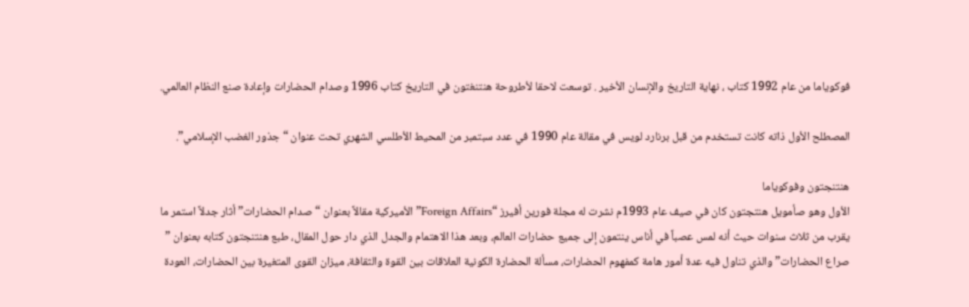فوكوياما من عام 1992 كتاب ، نهاية التاريخ والإنسان الأخير . توسعت لاحقا لأطروحة هنتنغتون في التاريخ كتاب 1996 وصدام الحضارات وإعادة صنع النظام العالمي.

المصطلح الأول ذاته كانت تستخدم من قبل برنارد لويس في مقالة عام 1990 في عدد سبتمبر من المحيط الأطلسي الشهري تحت عنوان “جذور الغضب الإسلامي”.

هنتنجتون وفوكوياما
الأول وهو صأمويل هنتجتون كان في صيف عام 1993م نشرت له مجلة فورين أفيرز “Foreign Affairs” الأميركية مقالاً بعنوان “صدام الحضارات” أثار جدلاً استمر ما يقرب من ثلاث سنوات حيث أنه لمس عصباً في أناس ينتمون إلى جميع حضارات العالم، وبعد هذا الاهتمام والجدل الذي دار حول المقال، طبع هنتنجتون كتابه بعنوان ” صراع الحضارات” والذي تناول فيه عدة أمور هامة كمفهوم الحضارات، مسألة الحضارة الكونية العلاقات بين القوة والثقافة، ميزان القوى المتغيرة بين الحضارات، العودة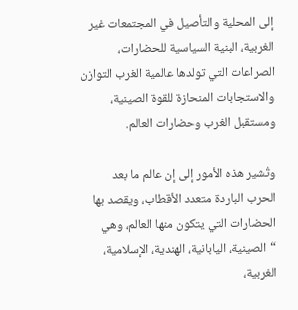إلى المحلية والتأصيل في المجتمعات غير الغربية، البنية السياسية للحضارات، الصراعات التي تولدها عالمية الغرب التوازن والاستجابات المنحازة للقوة الصينية، ومستقبل الغرب وحضارات العالم.

وتُشير هذه الأمور إلى إن عالم ما بعد الحرب الباردة متعدد الأقطاب، ويقصد بها الحضارات التي يتكون منها العالم، وهي “الصينية، اليابانية، الهندية، الإسلامية، الغربية،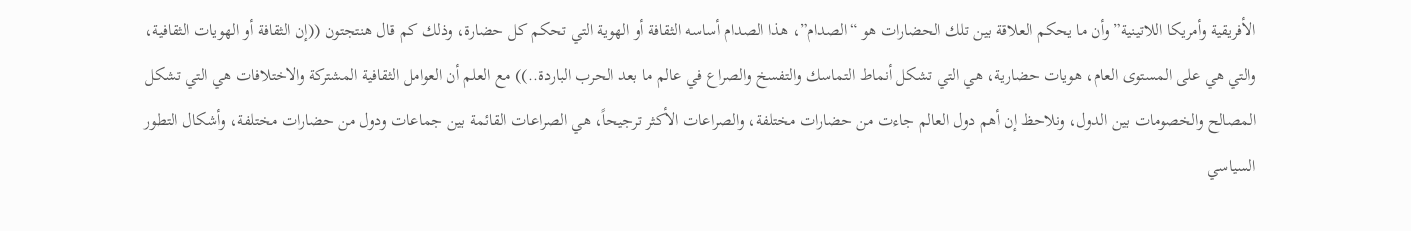الأفريقية وأمريكا اللاتينية” وأن ما يحكم العلاقة بين تلك الحضارات هو “الصدام”، هذا الصدام أساسه الثقافة أو الهوية التي تحكم كل حضارة، وذلك كم قال هنتجتون ((إن الثقافة أو الهويات الثقافية، والتي هي على المستوى العام، هويات حضارية، هي التي تشكل أنماط التماسك والتفسخ والصراع في عالم ما بعد الحرب الباردة..)) مع العلم أن العوامل الثقافية المشتركة والاختلافات هي التي تشكل المصالح والخصومات بين الدول، ونلاحظ إن أهم دول العالم جاءت من حضارات مختلفة، والصراعات الأكثر ترجيحاً، هي الصراعات القائمة بين جماعات ودول من حضارات مختلفة، وأشكال التطور السياسي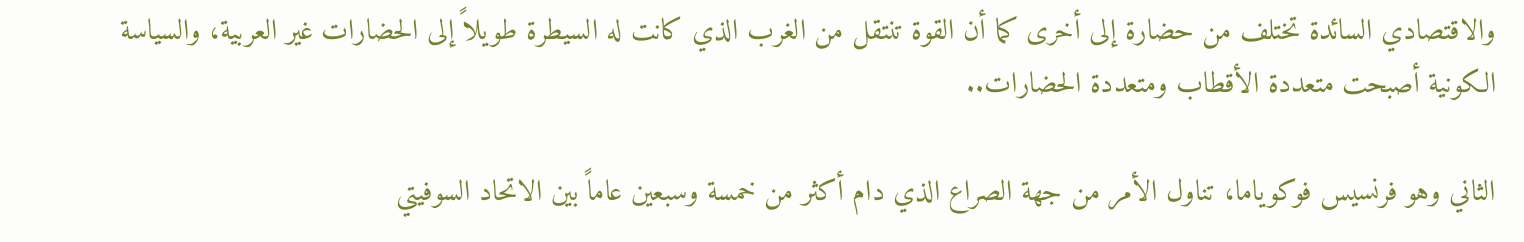والاقتصادي السائدة تختلف من حضارة إلى أخرى كما أن القوة تنتقل من الغرب الذي كانت له السيطرة طويلاً إلى الحضارات غير العربية، والسياسة الكونية أصبحت متعددة الأقطاب ومتعددة الحضارات..

الثاني وهو فرنسيس فوكوياما، تناول الأمر من جهة الصراع الذي دام أكثر من خمسة وسبعين عاماً بين الاتحاد السوفيتي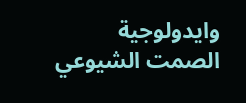وايدولوجية الصمت الشيوعي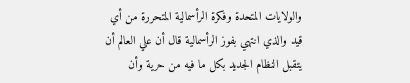والولايات المتحدة وفكرة الرأسمالية المتحررة من أي قيد والذي انتهي بفوز الرأسمالية قال أن علي العالم أن يتقبل النظام الجديد بكل ما فيه من حرية وأن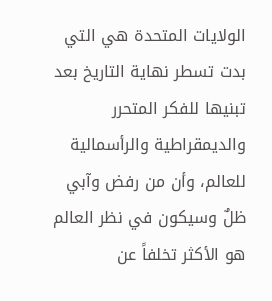الولايات المتحدة هي التي بدت تسطر نهاية التاريخ بعد تبنيها للفكر المتحرر والديمقراطية والرأسمالية للعالم، وأن من رفض وآبي ظلٌ وسيكون في نظر العالم هو الأكثر تخلفاً عن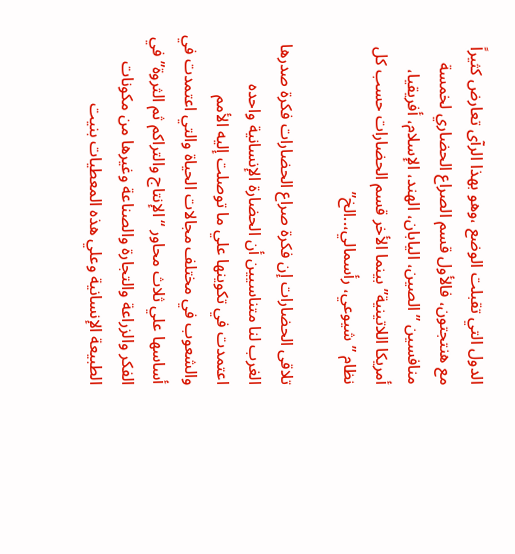الدول التي تقبلت الوضع ،وهو بهذا الرآى تعارض كثيراً مع هنتجتون، فالأول قسم الصراع الحضاري لخمسة منافسين ” الصين، اليابان، الهند، الإسلام، أفريقيا، أمريكا اللاتينية” بينما الأخر قسم الحضارات حسب كل نظام ” شيوعي، رأسمالي،..الخ”

تلاقى الحضارات إن فكرة صراع الحضارات فكرة صدرها الغرب لنا متناسيين أن الحضارة الإنسانية واحده اعتمدت في تكوينها علي ما توصلت إليه الأمم والشعوب في مختلف مجالات الحياة والتي اعتمدت في أساسها علي ثلاث محاور “الإنتاج والتراكم ثم الثروة” في الفكر والزراعة والتجارة والصناعة وغيرها من مكونات الطبيعة الإنسانية وعلي هذه المعطيات بنيت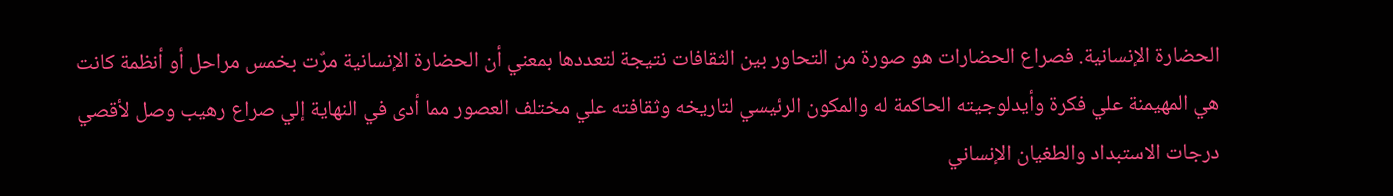الحضارة الإنسانية. فصراع الحضارات هو صورة من التحاور بين الثقافات نتيجة لتعددها بمعني أن الحضارة الإنسانية مرٌت بخمس مراحل أو أنظمة كانت هي المهيمنة علي فكرة وأيدلوجيته الحاكمة له والمكون الرئيسي لتاريخه وثقافته علي مختلف العصور مما أدى في النهاية إلي صراع رهيب وصل لأقصي درجات الاستبداد والطغيان الإنساني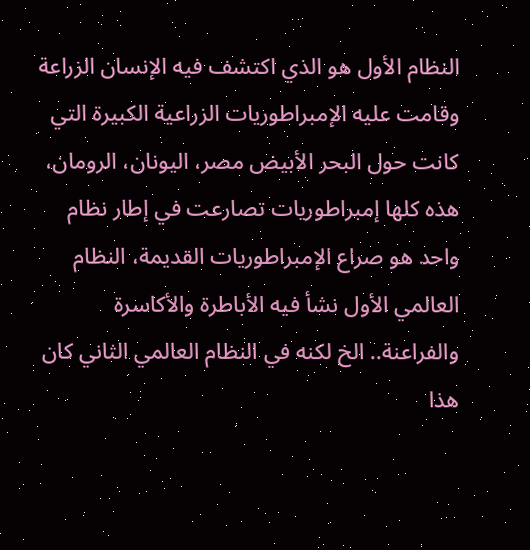النظام الأول هو الذي اكتشف فيه الإنسان الزراعة وقامت عليه الإمبراطوريات الزراعية الكبيرة التي كانت حول البحر الأبيض مصر، اليونان، الرومان، هذه كلها إمبراطوريات تصارعت في إطار نظام واحد هو صراع الإمبراطوريات القديمة، النظام العالمي الأول نشأ فيه الأباطرة والأكاسرة والفراعنة.. الخ لكنه في النظام العالمي الثاني كان هذا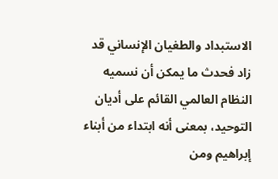الاستبداد والطغيان الإنساني قد زاد فحدث ما يمكن أن نسميه النظام العالمي القائم على أديان التوحيد، بمعنى أنه ابتداء من أبناء إبراهيم ومن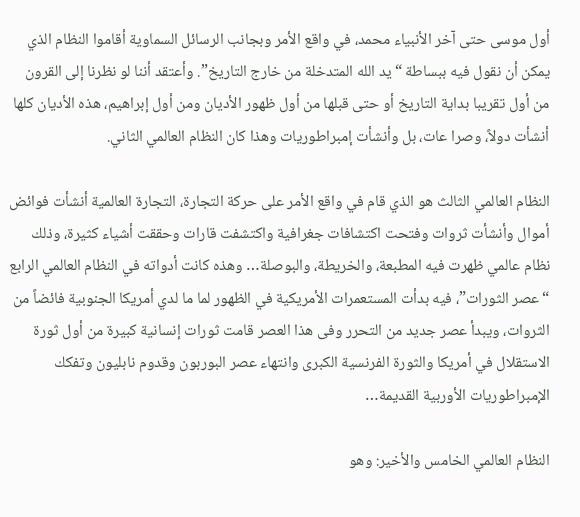أول موسى حتى آخر الأنبياء محمد، في واقع الأمر وبجانب الرسائل السماوية أقاموا النظام الذي يمكن أن نقول فيه ببساطة “يد الله المتدخلة من خارج التاريخ”. وأعتقد أننا لو نظرنا إلى القرون من أول تقريبا بداية التاريخ أو حتى قبلها من أول ظهور الأديان ومن أول إبراهيم، هذه الأديان كلها أنشأت دولاً، وصرا عات، بل وأنشأت إمبراطوريات وهذا كان النظام العالمي الثاني.

النظام العالمي الثالث هو الذي قام في واقع الأمر على حركة التجارة، التجارة العالمية أنشأت فوائض أموال وأنشأت ثروات وفتحت اكتشافات جغرافية واكتشفت قارات وحققت أشياء كثيرة، وذلك نظام عالمي ظهرت فيه المطبعة، والخريطة، والبوصلة… وهذه كانت أدواته في النظام العالمي الرابع “عصر الثورات”، فيه بدأت المستعمرات الأمريكية في الظهور لما ما لدي أمريكا الجنوبية فائضاً من الثروات، ويبدأ عصر جديد من التحرر وفى هذا العصر قامت ثورات إنسانية كبيرة من أول ثورة الاستقلال في أمريكا والثورة الفرنسية الكبرى وانتهاء عصر البوربون وقدوم نابليون وتفكك الإمبراطوريات الأوربية القديمة…

النظام العالمي الخامس والأخير: وهو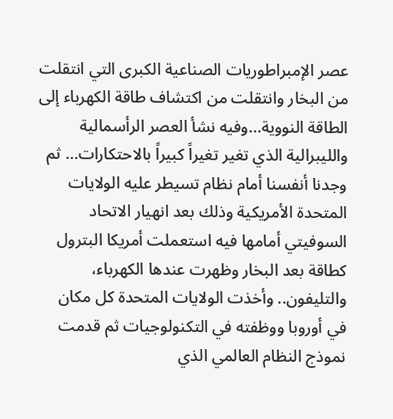عصر الإمبراطوريات الصناعية الكبرى التي انتقلت من البخار وانتقلت من اكتشاف طاقة الكهرباء إلى الطاقة النووية…وفيه نشأ العصر الرأسمالية والليبرالية الذي تغير تغيراً كبيراً بالاحتكارات… ثم وجدنا أنفسنا أمام نظام تسيطر عليه الولايات المتحدة الأمريكية وذلك بعد انهيار الاتحاد السوفيتي أمامها فيه استعملت أمريكا البترول كطاقة بعد البخار وظهرت عندها الكهرباء، والتليفون.. وأخذت الولايات المتحدة كل مكان في أوروبا ووظفته في التكنولوجيات ثم قدمت نموذج النظام العالمي الذي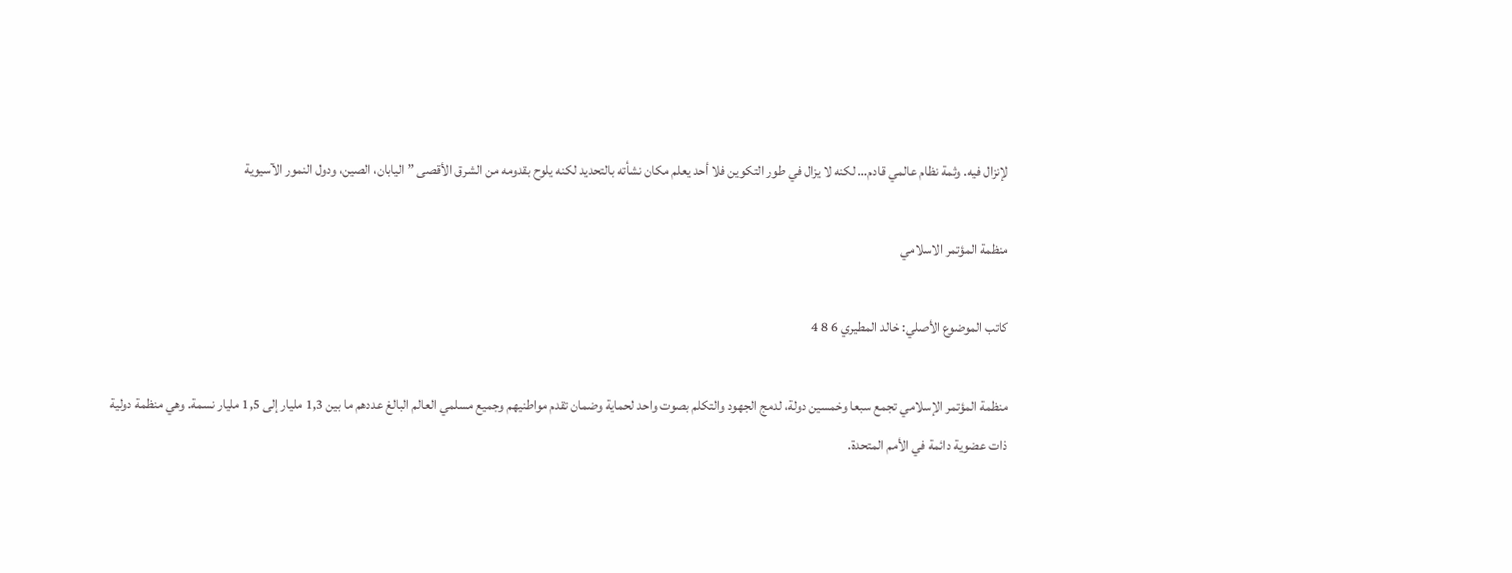لإنزال فيه. وثمة نظام عالمي قادم… لكنه لا يزال في طور التكوين فلا أحد يعلم مكان نشأته بالتحديد لكنه يلوح بقدومه من الشرق الأقصى ” اليابان، الصين، ودول النمور الآسيوية

منظمة المؤتمر الاسلامي

كاتب الموضوع الأصلي: خالد المطيري 6 8 4

منظمة المؤتمر الإسلامي تجمع سبعا وخمسين دولة، لدمج الجهود والتكلم بصوت واحد لحماية وضمان تقدم مواطنيهم وجميع مسلمي العالم البالغ عددهم ما بين 1,3 مليار إلى 1,5 مليار نسمة. وهي منظمة دولية ذات عضوية دائمة في الأمم المتحدة.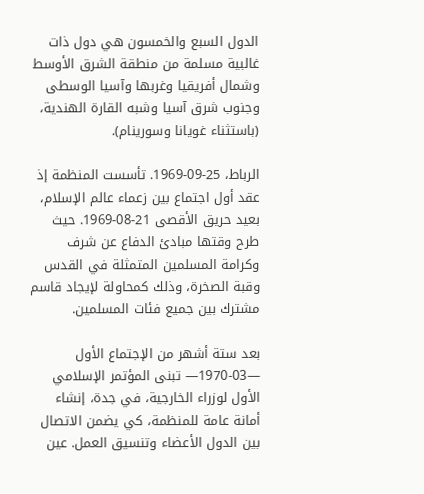الدول السبع والخمسون هي دول ذات غالبية مسلمة من منطقة الشرق الأوسط وشمال أفريقيا وغربها وآسيا الوسطى وجنوب شرق آسيا وشبه القارة الهندية، (باستثناء غويانا وسورينام).

الرباط، 25-09-1969. تأسست المنظمة إذ عقد أول اجتماع بين زعماء عالم الإسلام، بعيد حريق الأقصى 21-08-1969. حيث طرح وقتها مبادئ الدفاع عن شرف وكرامة المسلمين المتمثلة في القدس وقبة الصخرة، وذلك كمحاولة لإيجاد قاسم مشترك بين جميع فئات المسلمين.

بعد ستة أشهر من الإجتماع الأول —03-1970— تبنى المؤتمر الإسلامي الأول لوزراء الخارجية، في جدة، إنشاء أمانة عامة للمنظمة، كي يضمن الاتصال بين الدول الأعضاء وتنسيق العمل. عين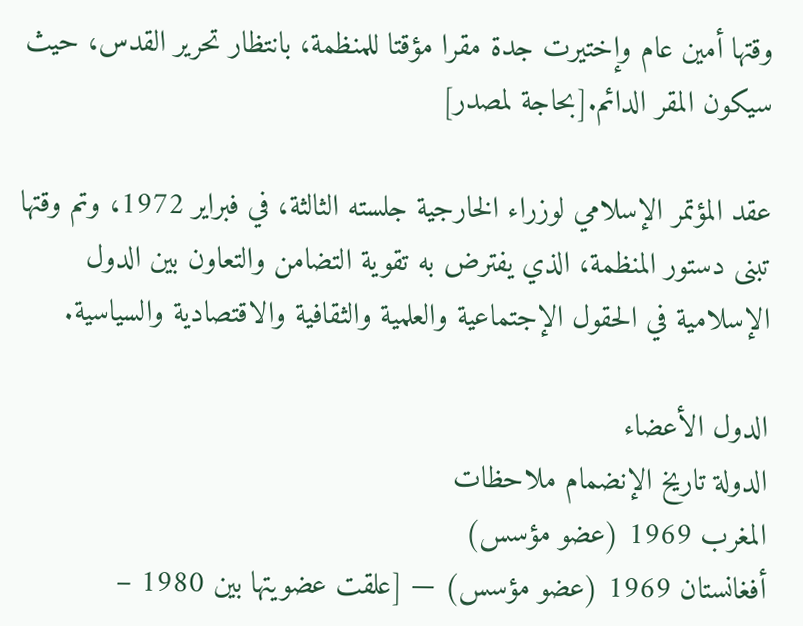وقتها أمين عام وإختيرت جدة مقرا مؤقتا للمنظمة، بانتظار تحرير القدس، حيث سيكون المقر الدائم.[بحاجة لمصدر]

عقد المؤتمر الإسلامي لوزراء الخارجية جلسته الثالثة، في فبراير 1972، وتم وقتها تبنى دستور المنظمة، الذي يفترض به تقوية التضامن والتعاون بين الدول الإسلامية في الحقول الإجتماعية والعلمية والثقافية والاقتصادية والسياسية.

الدول الأعضاء
الدولة تاريخ الإنضمام ملاحظات
المغرب 1969 (عضو مؤسس)
أفغانستان 1969 (عضو مؤسس) — [علقت عضويتها بين 1980 –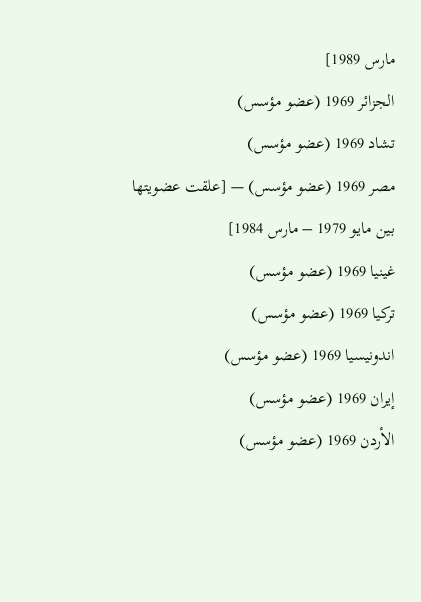مارس 1989]
الجزائر 1969 (عضو مؤسس)
تشاد 1969 (عضو مؤسس)
مصر 1969 (عضو مؤسس) — [علقت عضويتها بين مايو 1979 – مارس 1984]
غينيا 1969 (عضو مؤسس)
تركيا 1969 (عضو مؤسس)
اندونيسيا 1969 (عضو مؤسس)
إيران 1969 (عضو مؤسس)
الأردن 1969 (عضو مؤسس)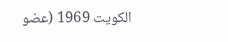الكويت 1969 (عضو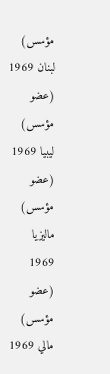مؤسس)
لبنان 1969 (عضو مؤسس)
ليبيا 1969 (عضو مؤسس)
ماليزيا 1969 (عضو مؤسس)
مالي 1969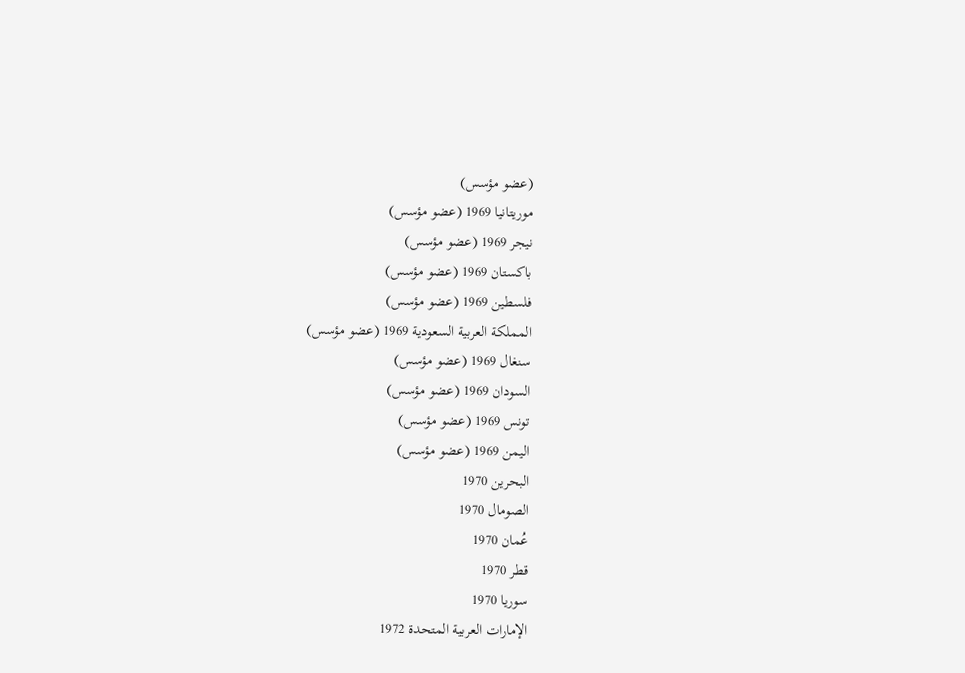(عضو مؤسس)
موريتانيا 1969 (عضو مؤسس)
نيجر 1969 (عضو مؤسس)
باكستان 1969 (عضو مؤسس)
فلسطين 1969 (عضو مؤسس)
المملكة العربية السعودية 1969 (عضو مؤسس)
سنغال 1969 (عضو مؤسس)
السودان 1969 (عضو مؤسس)
تونس 1969 (عضو مؤسس)
اليمن 1969 (عضو مؤسس)
البحرين 1970
الصومال 1970
عُمان 1970
قطر 1970
سوريا 1970
الإمارات العربية المتحدة 1972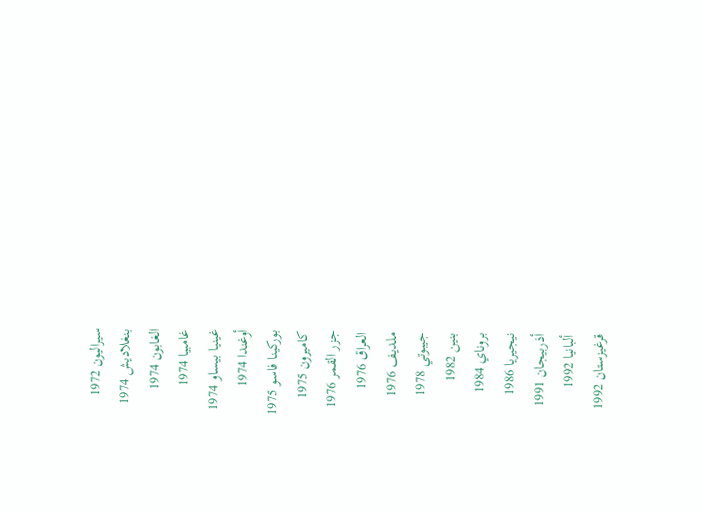سيراليون 1972
بنغلاديش 1974
الغابون 1974
غامبيا 1974
غينيا بيساو 1974
أوغندا 1974
بوركينا فاسو 1975
كاميرون 1975
جزر القمر 1976
العراق 1976
ملديف 1976
جيبوتي 1978
بنين 1982
بروناي 1984
نيجيريا 1986
أذربيجان 1991
ألبانيا 1992
قرغيزستان 1992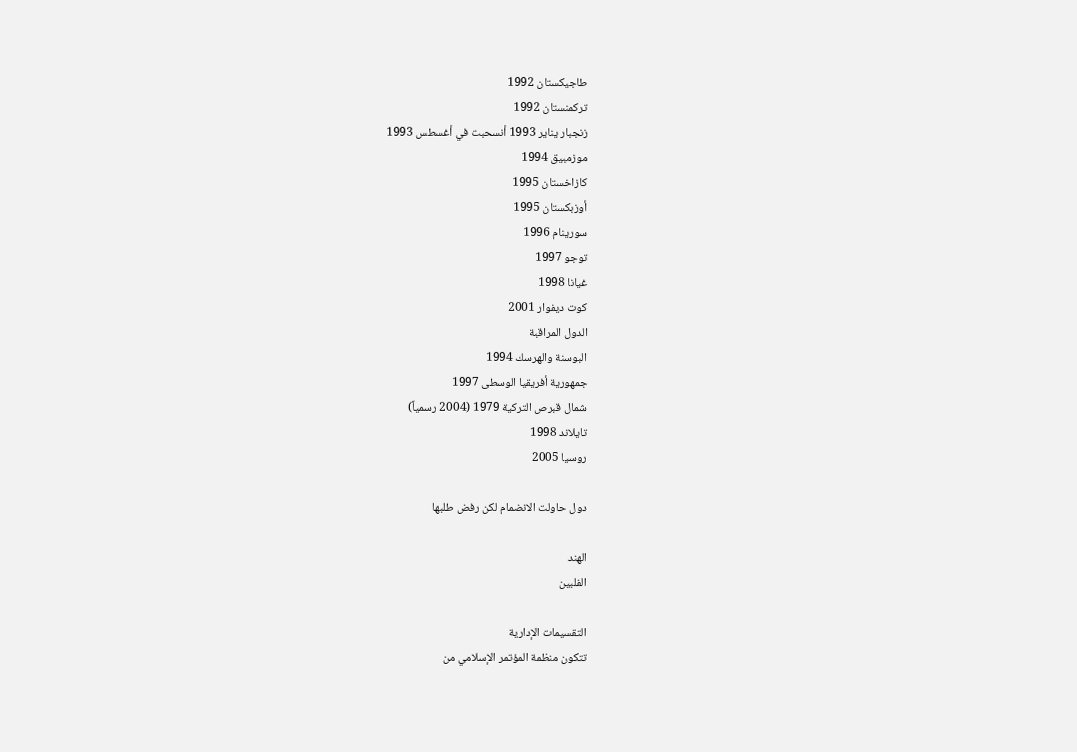طاجيكستان 1992
ترکمنستان 1992
زنجبار يناير 1993 أنسحبت في أغسطس 1993
موزمبيق 1994
كازاخستان 1995
أوزبكستان 1995
سورينام 1996
توجو 1997
غيانا 1998
كوت ديفوار 2001
الدول المراقبة
البوسنة والهرسك 1994
جمهورية أفريقيا الوسطى 1997
شمال قبرص التركية 1979 (2004 رسمياً)
تايلاند 1998
روسيا 2005

دول حاولت الانضمام لكن رفض طلبها

الهند
الفلبين

التقسيمات الإدارية
تتكون منظمة المؤتمر الإسلامي من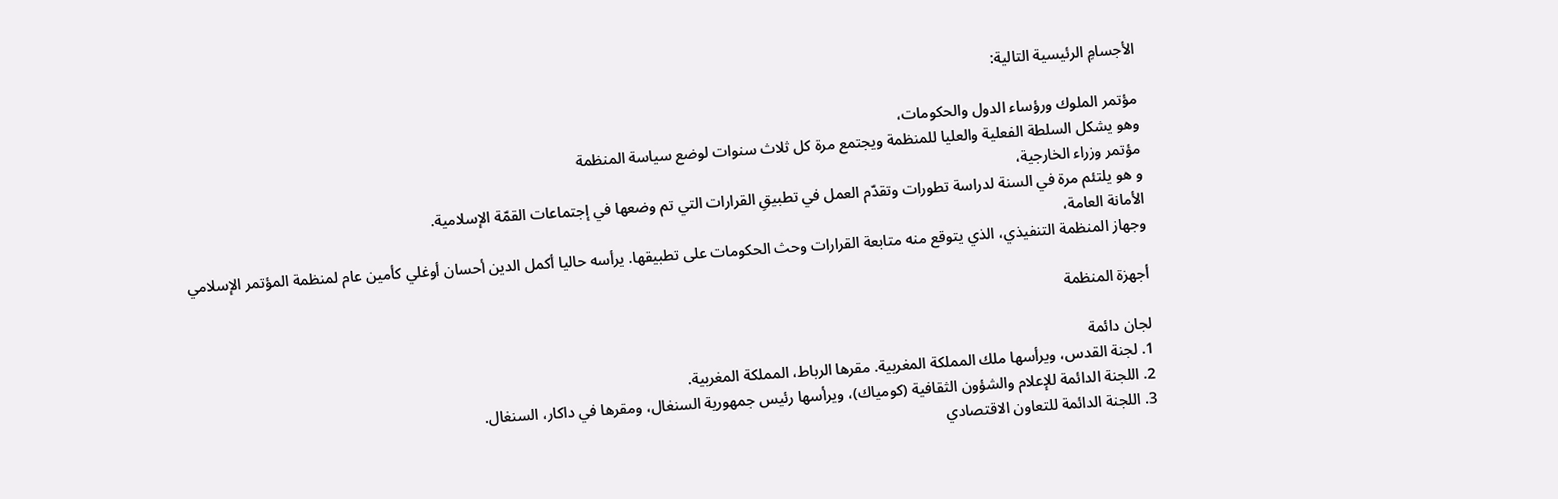الأجسامِ الرئيسية التالية:

مؤتمر الملوك ورؤساء الدول والحكومات،
وهو يشكل السلطة الفعلية والعليا للمنظمة ويجتمع مرة كل ثلاث سنوات لوضع سياسة المنظمة
مؤتمر وزراء الخارجية،
و هو يلتئم مرة في السنة لدراسة تطورات وتقدّم العمل في تطبيقِ القرارات التي تم وضعها في إجتماعات القمّة الإسلامية.
الأمانة العامة،
وجهاز المنظمة التنفيذي، الذي يتوقع منه متابعة القرارات وحث الحكومات على تطبيقها. يرأسه حاليا أكمل الدين أحسان أوغلي كأمين عام لمنظمة المؤتمر الإسلامي

أجهزة المنظمة

لجان دائمة
1. لجنة القدس، ويرأسها ملك المملكة المغربية. مقرها الرباط، المملكة المغربية.
2. اللجنة الدائمة للإعلام والشؤون الثقافية (كومياك)، ويرأسها رئيس جمهورية السنغال، ومقرها في داكار، السنغال.
3. اللجنة الدائمة للتعاون الاقتصادي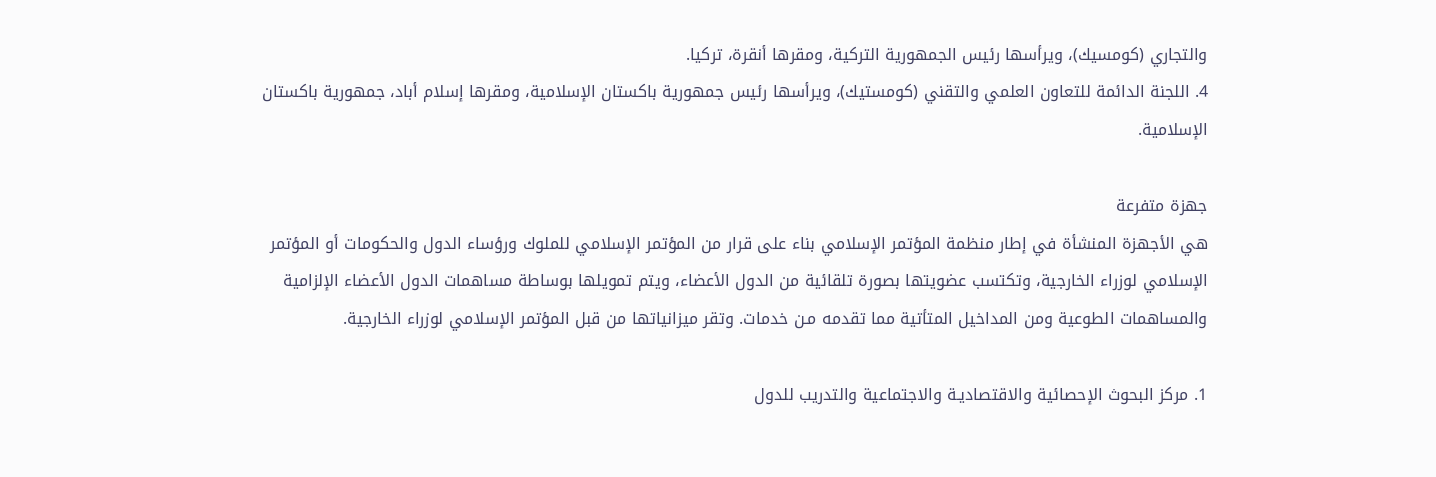والتجاري (كومسيك)، ويرأسها رئيس الجمهورية التركية، ومقرها أنقرة، تركيا.
4. اللجنة الدائمة للتعاون العلمي والتقني (كومستيك)، ويرأسها رئيس جمهورية باكستان الإسلامية، ومقرها إسلام أباد، جمهورية باكستان الإسلامية.

جهزة متفرعة
هي الأجهزة المنشأة في إطار منظمة المؤتمر الإسلامي بناء على قرار من المؤتمر الإسلامي للملوك ورؤساء الدول والحكومات أو المؤتمر الإسلامي لوزراء الخارجية، وتكتسب عضويتها بصورة تلقائية من الدول الأعضاء، ويتم تمويلها بوساطة مساهمات الدول الأعضاء الإلزامية والمساهمات الطوعية ومن المداخيل المتأتية مما تقدمه مـن خدمات. وتقر ميزانياتها من قبل المؤتمر الإسلامي لوزراء الخارجية.

1. مركز البحوث الإحصائية والاقتصاديـة والاجتماعية والتدريب للدول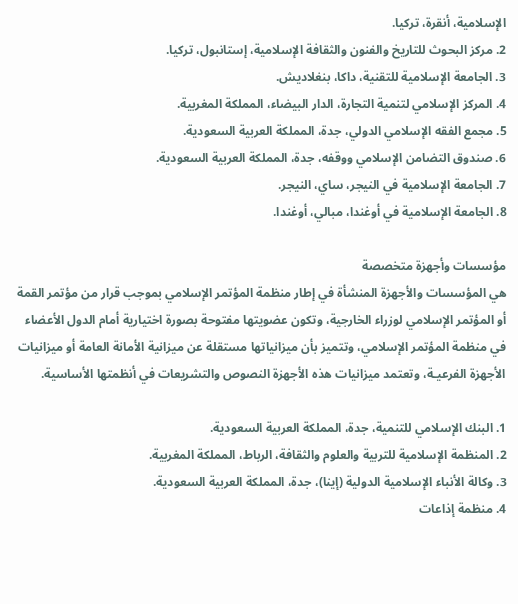الإسلامية، أنقرة، تركيا.
2. مركز البحوث للتاريخ والفنون والثقافة الإسلامية، إستانبول، تركيا.
3. الجامعة الإسلامية للتقنية، داكا، بنغلاديش.
4. المركز الإسلامي لتنمية التجارة، الدار البيضاء، المملكة المغربية.
5. مجمع الفقه الإسلامي الدولي، جدة، المملكة العربية السعودية.
6. صندوق التضامن الإسلامي ووقفه، جدة، المملكة العربية السعودية.
7. الجامعة الإسلامية في النيجر، ساي، النيجر.
8. الجامعة الإسلامية في أوغندا، مبالي، أوغندا.

مؤسسات وأجهزة متخصصة
هي المؤسسات والأجهزة المنشأة في إطار منظمة المؤتمر الإسلامي بموجب قرار من مؤتمر القمة أو المؤتمر الإسلامي لوزراء الخارجية، وتكون عضويتها مفتوحة بصورة اختيارية أمام الدول الأعضاء في منظمة المؤتمر الإسلامي، وتتميز بأن ميزانياتها مستقلة عن ميزانية الأمانة العامة أو ميزانيات الأجهزة الفرعيـة، وتعتمد ميزانيات هذه الأجهزة النصوص والتشريعات في أنظمتها الأساسية.

1. البنك الإسلامي للتنمية، جدة، المملكة العربية السعودية.
2. المنظمة الإسلامية للتربية والعلوم والثقافة، الرباط، المملكة المغربية.
3. وكالة الأنباء الإسلامية الدولية (إينا)، جدة، المملكة العربية السعودية.
4. منظمة إذاعات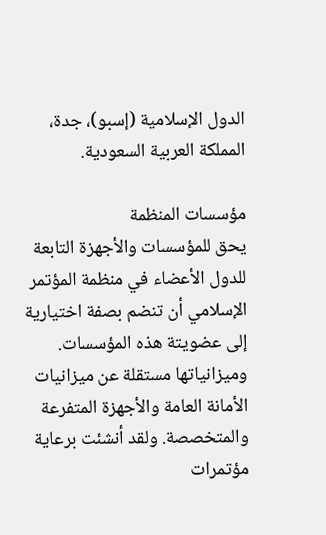الدول الإسلامية (إسبو)، جدة، المملكة العربية السعودية.

مؤسسات المنظمة
يحق للمؤسسات والأجهزة التابعة للدول الأعضاء في منظمة المؤتمر الإسلامي أن تنضم بصفة اختيارية إلى عضويتة هذه المؤسسات. وميزانياتها مستقلة عن ميزانيات الأمانة العامة والأجهزة المتفرعة والمتخصصة. ولقد أنشئت برعاية مؤتمرات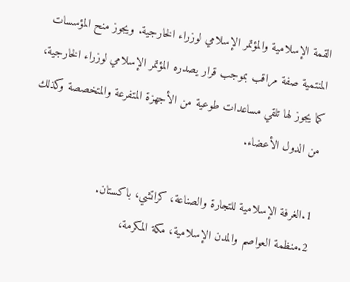القمة الإسلامية والمؤتمر الإسلامي لوزراء الخارجية. ويجوز منح المؤسسات المنتمية صفة مراقب بموجب قرار يصدره المؤتمر الإسلامي لوزراء الخارجية، كما يجوز لها تلقي مساعدات طوعية من الأجهزة المتفرعة والمتخصصة وكذلك من الدول الأعضاء.

1.الغرفة الإسلامية للتجارة والصناعة، كراتشي، باكستان.
2.منظمة العواصم والمدن الإسلامية، مكة المكرمة،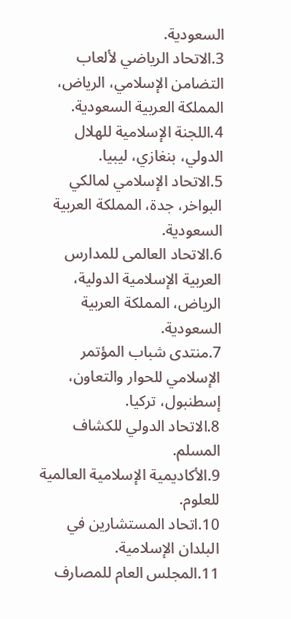السعودية.
3.الاتحاد الرياضي لألعاب التضامن الإسلامي، الرياض، المملكة العربية السعودية.
4.اللجنة الإسلامية للهلال الدولي، بنغازي، ليبيا.
5.الاتحاد الإسلامي لمالكي البواخر، جدة، المملكة العربية السعودية.
6.الاتحاد العالمى للمدارس العربية الإسلامية الدولية، الرياض، المملكة العربية السعودية.
7.منتدى شباب المؤتمر الإسلامي للحوار والتعاون، إسطنبول، تركيا.
8.الاتحاد الدولي للكشاف المسلم.
9.الأكاديمية الإسلامية العالمية للعلوم.
10.اتحاد المستشارين في البلدان الإسلامية.
11.المجلس العام للمصارف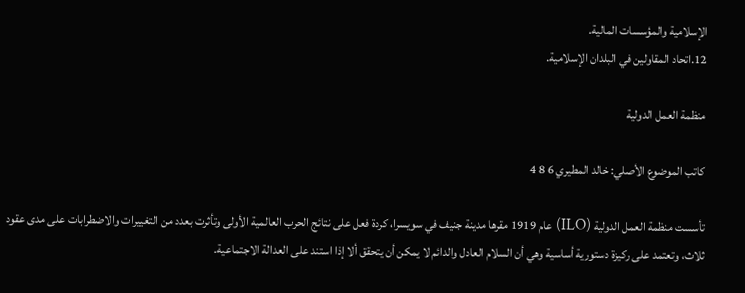الإسلامية والمؤسسات المالية.
12.اتحاد المقاولين في البلدان الإسلامية.

منظمة العمل الدولية

كاتب الموضوع الأصلي: خالد المطيري 6 8 4

تأسست منظمة العمل الدولية (ILO) عام 1919 مقرها مدينة جنيف في سويسرا، كردة فعل على نتائج الحرب العالمية الأولى وتأثرت بعدد من التغييرات والاضطرابات على مدى عقود ثلاث، وتعتمد على ركيزة دستورية أساسية وهي أن السلام العادل والدائم لا يمكن أن يتحقق ألا إذا استند على العدالة الاجتماعية.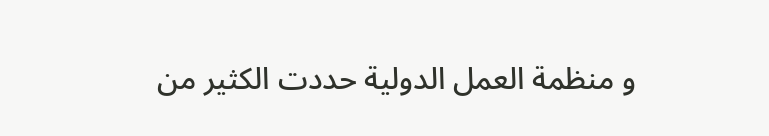و منظمة العمل الدولية حددت الكثير من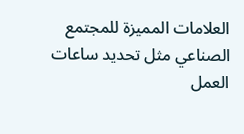العلامات المميزة للمجتمع الصناعي مثل تحديد ساعات العمل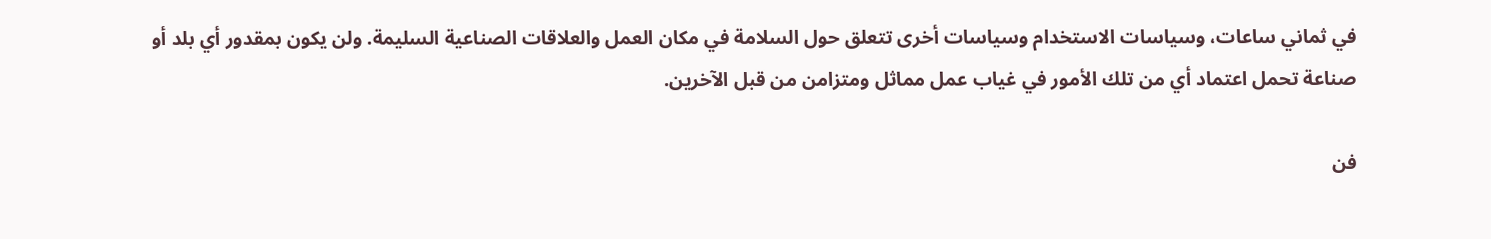في ثماني ساعات، وسياسات الاستخدام وسياسات أخرى تتعلق حول السلامة في مكان العمل والعلاقات الصناعية السليمة. ولن يكون بمقدور أي بلد أو صناعة تحمل اعتماد أي من تلك الأمور في غياب عمل مماثل ومتزامن من قبل الآخرين.

فن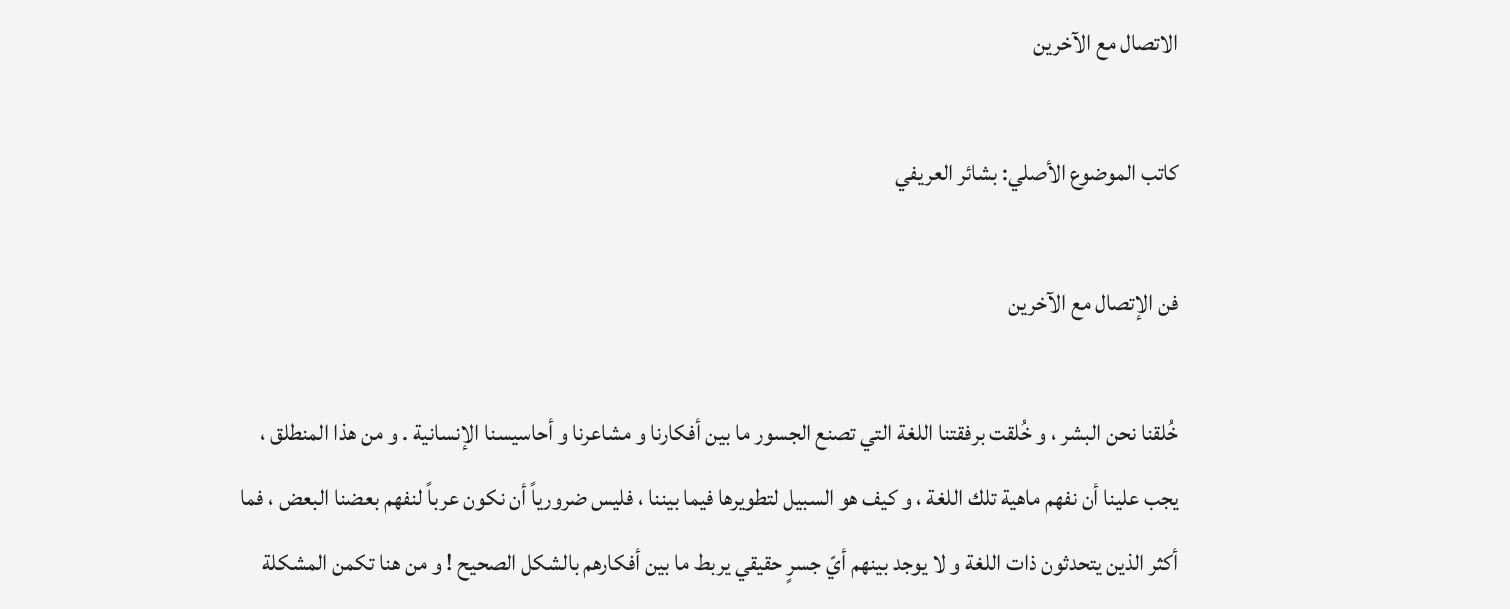الاتصال مع الآخرين

كاتب الموضوع الأصلي: بشائر العريفي

فن الإتصال مع الآخرين

خُلقنا نحن البشر ، و خُلقت برفقتنا اللغة التي تصنع الجسور ما بين أفكارنا و مشاعرنا و أحاسيسنا الإنسانية . و من هذا المنطلق ، يجب علينا أن نفهم ماهية تلك اللغة ، و كيف هو السبيل لتطويرها فيما بيننا ، فليس ضرورياً أن نكون عرباً لنفهم بعضنا البعض ، فما أكثر الذين يتحدثون ذات اللغة و لا يوجد بينهم أيّ جسرٍ حقيقي يربط ما بين أفكارهم بالشكل الصحيح ! و من هنا تكمن المشكلة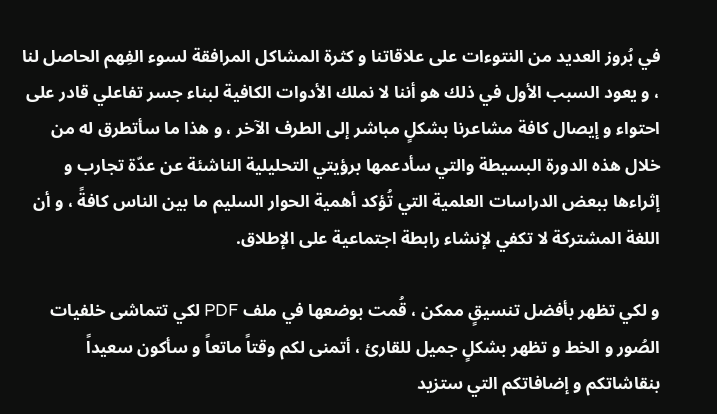في بُروز العديد من النتوءات على علاقاتنا و كثرة المشاكل المرافقة لسوء الفِهم الحاصل لنا ، و يعود السبب الأول في ذلك هو أننا لا نملك الأدوات الكافية لبناء جسر تفاعلي قادر على احتواء و إيصال كافة مشاعرنا بشكلٍ مباشر إلى الطرف الآخر ، و هذا ما سأتطرق له من خلال هذه الدورة البسيطة والتي سأدعمها برؤيتي التحليلية الناشئة عن عدّة تجارب و إثراءها ببعض الدراسات العلمية التي تُؤكد أهمية الحوار السليم ما بين الناس كافةً ، و أن اللغة المشتركة لا تكفي لإنشاء رابطة اجتماعية على الإطلاق.

و لكي تظهر بأفضل تنسيقٍ ممكن ، قُمت بوضعها في ملف PDF لكي تتماشى خلفيات الصُور و الخط و تظهر بشكلٍ جميل للقارئ ، أتمنى لكم وقتاً ماتعاً و سأكون سعيداً بنقاشاتكم و إضافاتكم التي ستزيد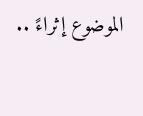الموضوع إثراءً ..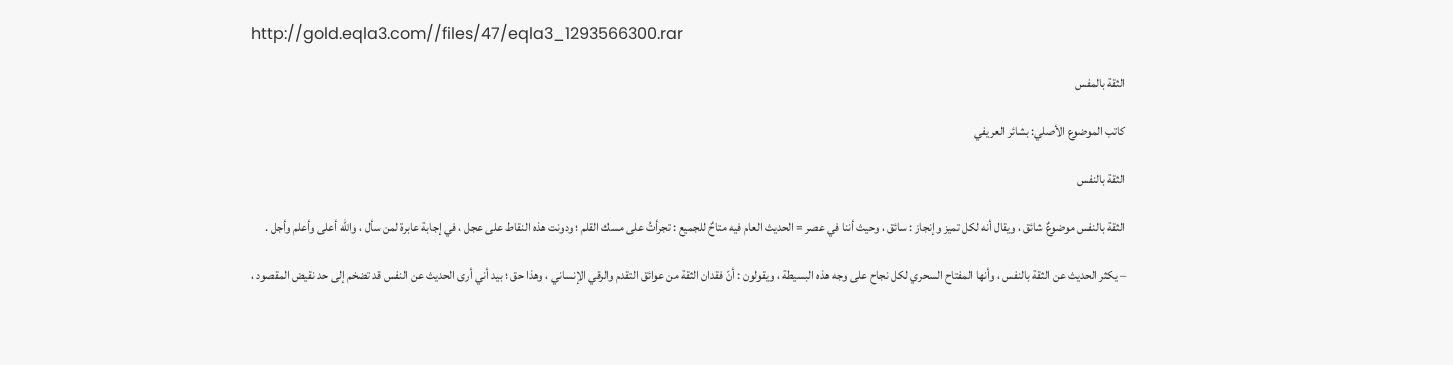http://gold.eqla3.com//files/47/eqla3_1293566300.rar

الثقة بالمفس

كاتب الموضوع الأصلي: بشائر العريفي

الثقة بالنفس

الثقة بالنفس موضوعٌ شائق ، ويقال أنه لكل تميز وإنجاز : سائق ، وحيث أننا في عصر = الحديث العام فيه متاحٌ للجميع : تجرأتُ على مسك القلم ؛ ودونت هذه النقاط على عجل ، في إجابة عابرة لمن سأل ، والله أعلى وأعلم وأجل .

– يكثر الحديث عن الثقة بالنفس ، وأنها المفتاح السحري لكل نجاح على وجه هذه البسيطة ، ويقولون : أنّ فقدان الثقة من عوائق التقدم والرقي الإنساني ، وهذا حق ؛ بيد أني أرى الحديث عن النفس قد تضخم إلى حد نقيض المقصود ،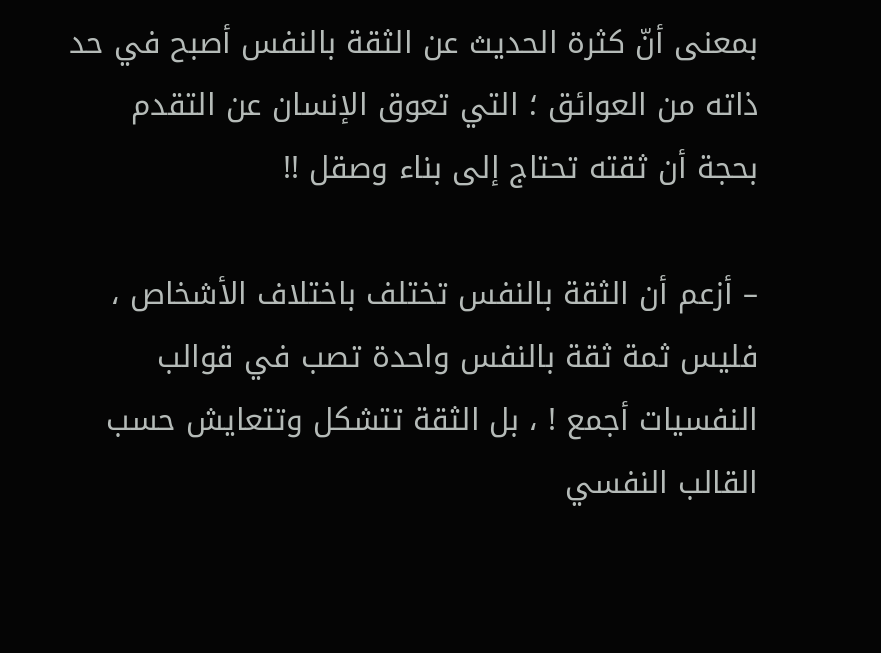بمعنى أنّ كثرة الحديث عن الثقة بالنفس أصبح في حد ذاته من العوائق ؛ التي تعوق الإنسان عن التقدم بحجة أن ثقته تحتاج إلى بناء وصقل !!

– أزعم أن الثقة بالنفس تختلف باختلاف الأشخاص ، فليس ثمة ثقة بالنفس واحدة تصب في قوالب النفسيات أجمع ! ، بل الثقة تتشكل وتتعايش حسب القالب النفسي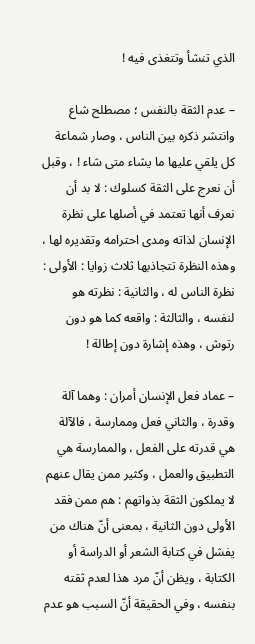الذي تنشأ وتتغذى فيه !

– عدم الثقة بالنفس ؛ مصطلح شاع وانتشر ذكره بين الناس ، وصار شماعة كل يلقي عليها ما يشاء متى شاء ! ، وقبل أن نعرج على الثقة كسلوك : لا بد أن نعرف أنها تعتمد في أصلها على نظرة الإنسان لذاته ومدى احترامه وتقديره لها ، وهذه النظرة تتجاذبها ثلاث زوايا : الأولى : نظرة الناس له ، والثانية : نظرته هو لنفسه ، والثالثة : واقعه كما هو دون رتوش ، وهذه إشارة دون إطالة !

– عماد فعل الإنسان أمران : وهما آلة وقدرة ، والثاني فعل وممارسة ، فالآلة هي قدرته على الفعل ، والممارسة هي التطبيق والعمل ، وكثير ممن يقال عنهم لا يملكون الثقة بذواتهم : هم ممن فقد الأولى دون الثانية ، بمعنى أنّ هناك من يفشل في كتابة الشعر أو الدراسة أو الكتابة ، ويظن أنّ مرد هذا لعدم ثقته بنفسه ، وفي الحقيقة أنّ السبب هو عدم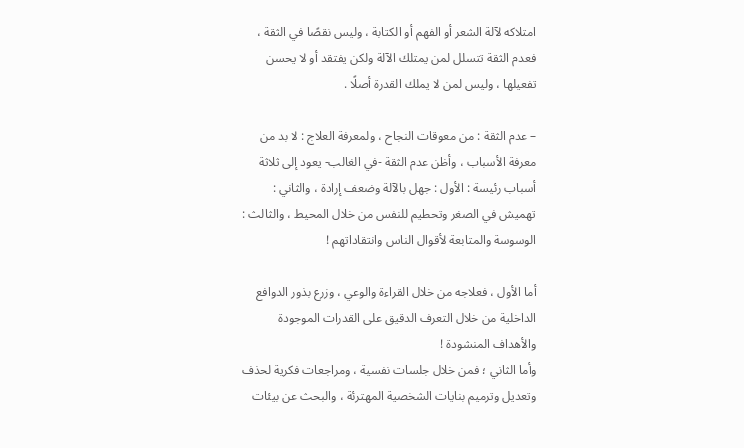امتلاكه لآلة الشعر أو الفهم أو الكتابة ، وليس نقصًا في الثقة ، فعدم الثقة تتسلل لمن يمتلك الآلة ولكن يفتقد أو لا يحسن تفعيلها ، وليس لمن لا يملك القدرة أصلًا .

– عدم الثقة : من معوقات النجاح ، ولمعرفة العلاج : لا بد من معرفة الأسباب ، وأظن عدم الثقة -في الغالب- يعود إلى ثلاثة أسباب رئيسة : الأول : جهل بالآلة وضعف إرادة ، والثاني : تهميش في الصغر وتحطيم للنفس من خلال المحيط ، والثالث : الوسوسة والمتابعة لأقوال الناس وانتقاداتهم !

أما الأول ، فعلاجه من خلال القراءة والوعي ، وزرع بذور الدوافع الداخلية من خلال التعرف الدقيق على القدرات الموجودة والأهداف المنشودة !
وأما الثاني ؛ فمن خلال جلسات نفسية ، ومراجعات فكرية لحذف وتعديل وترميم بنايات الشخصية المهترئة ، والبحث عن بيئات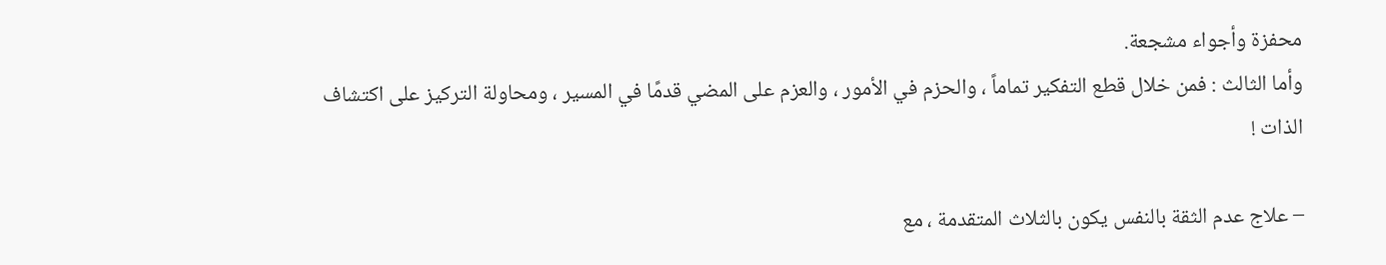محفزة وأجواء مشجعة.
وأما الثالث : فمن خلال قطع التفكير تماماً ، والحزم في الأمور ، والعزم على المضي قدمًا في المسير ، ومحاولة التركيز على اكتشاف الذات !

– علاج عدم الثقة بالنفس يكون بالثلاث المتقدمة ، مع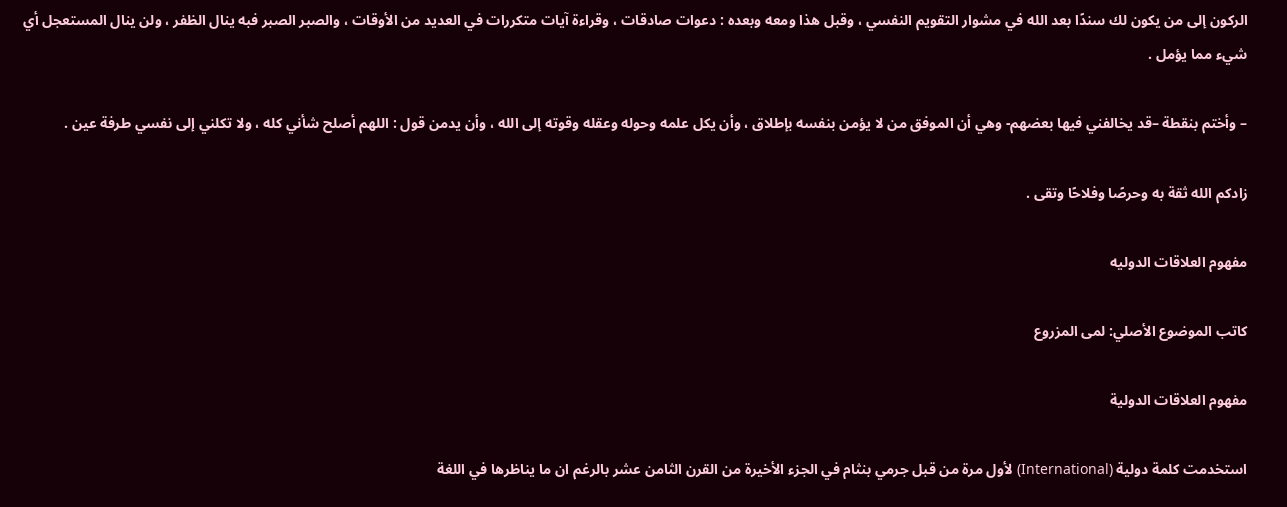الركون إلى من يكون لك سندًا بعد الله في مشوار التقويم النفسي ، وقبل هذا ومعه وبعده : دعوات صادقات ، وقراءة آيات متكررات في العديد من الأوقات ، والصبر الصبر فبه ينال الظفر ، ولن ينال المستعجل أي شيء مما يؤمل .

– وأختم بنقطة –قد يخالفني فيها بعضهم- وهي أن الموفق من لا يؤمن بنفسه بإطلاق ، وأن يكل علمه وحوله وعقله وقوته إلى الله ، وأن يدمن قول : اللهم أصلح شأني كله ، ولا تكلني إلى نفسي طرفة عين .

زادكم الله ثقة به وحرصًا وفلاحًا وتقى .

مفهوم العلاقات الدوليه

كاتب الموضوع الأصلي: لمى المزروع

مفهوم العلاقات الدولية

استخدمت كلمة دولية (International) لأول مرة من قبل جرمي بنثام في الجزء الأخيرة من القرن الثامن عشر بالرغم ان ما يناظرها في اللغة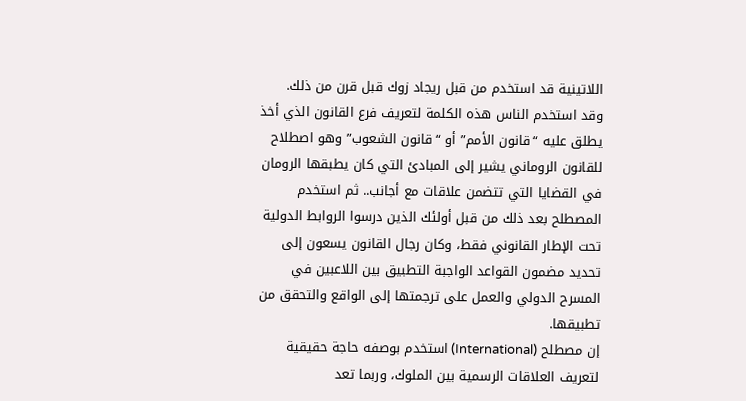اللاتينية قد استخدم من قبل ريجاد زوك قبل قرن من ذلك.
وقد استخدم الناس هذه الكلمة لتعريف فرع القانون الذي أخذ يطلق عليه “قانون الأمم” أو “قانون الشعوب” وهو اصطلاح للقانون الروماني يشير إلى المبادئ التي كان يطبقها الرومان في القضايا التي تتضمن علاقات مع أجانب.. ثم استخدم المصطلح بعد ذلك من قبل أولئك الذين درسوا الروابط الدولية تحت الإطار القانوني فقط، وكان رجال القانون يسعون إلى تحديد مضمون القواعد الواجبة التطبيق بين اللاعبين في المسرح الدولي والعمل على ترجمتها إلى الواقع والتحقق من تطبيقها.
إن مصطلح (International) استخدم بوصفه حاجة حقيقية لتعريف العلاقات الرسمية بين الملوك، وربما تعد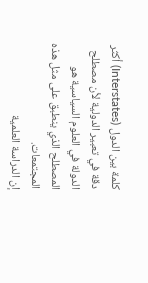كلمة بين الدول (Interstates) أكثر دقة في تعبير الدولية لأن مصطلح الدولة في العلوم السياسية هو المصطلح الذي ينطبق على مثل هذه المجتمعات.
إن الدراسة العلمية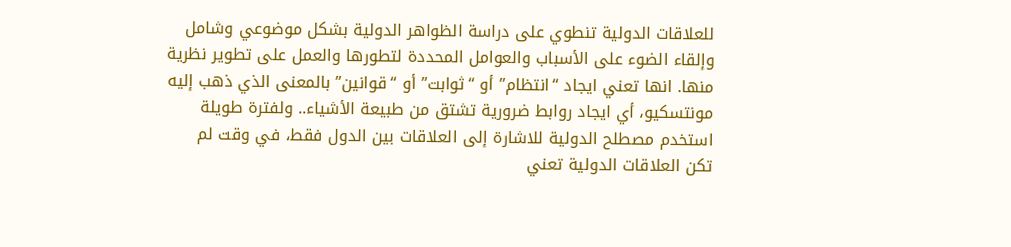للعلاقات الدولية تنطوي على دراسة الظواهر الدولية بشكل موضوعي وشامل وإلقاء الضوء على الأسباب والعوامل المحددة لتطورها والعمل على تطوير نظرية منها. انها تعني ايجاد “انتظام” أو “ثوابت” أو “قوانين” بالمعنى الذي ذهب إليه مونتسكيو، أي ايجاد روابط ضرورية تشتق من طبيعة الأشياء.. ولفترة طويلة استخدم مصطلح الدولية للاشارة إلى العلاقات بين الدول فقط، في وقت لم تكن العلاقات الدولية تعني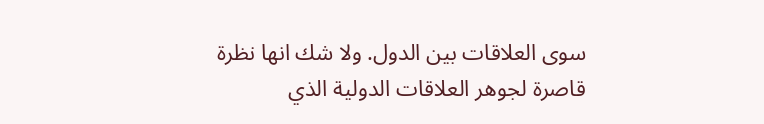سوى العلاقات بين الدول. ولا شك انها نظرة قاصرة لجوهر العلاقات الدولية الذي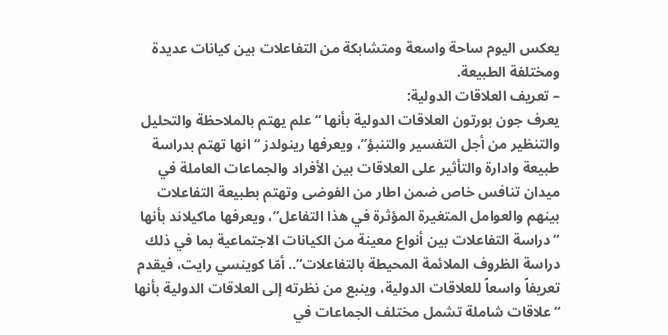يعكس اليوم ساحة واسعة ومتشابكة من التفاعلات بين كيانات عديدة ومختلفة الطبيعة.
– تعريف العلاقات الدولية:
يعرف جون بورتون العلاقات الدولية بأنها “علم يهتم بالملاحظة والتحليل والتنظير من أجل التفسير والتنبؤ”، ويعرفها رينولدز “انها تهتم بدراسة طبيعة وادارة والتأثير على العلاقات بين الأفراد والجماعات العاملة في ميدان تنافس خاص ضمن اطار من الفوضى وتهتم بطبيعة التفاعلات بينهم والعوامل المتغيرة المؤثرة في هذا التفاعل”، ويعرفها ماكيلاند بأنها “دراسة التفاعلات بين أنواع معينة من الكيانات الاجتماعية بما في ذلك دراسة الظروف الملائمة المحيطة بالتفاعلات”.. أمّا كوينسي رايت، فيقدم تعريفاً واسعاً للعلاقات الدولية، وينبع من نظرته إلى العلاقات الدولية بأنها “علاقات شاملة تشمل مختلف الجماعات في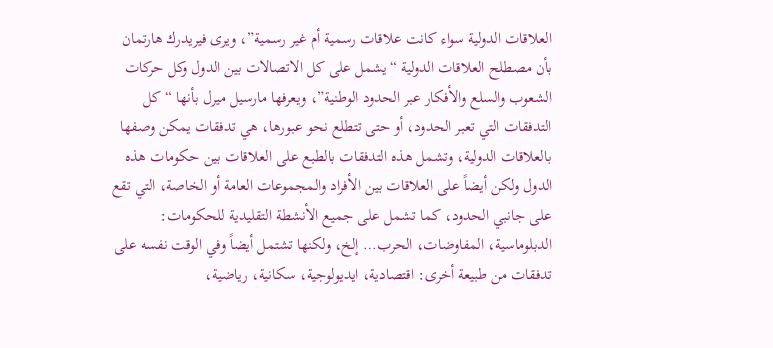العلاقات الدولية سواء كانت علاقات رسمية أم غير رسمية”، ويرى فيريدرك هارتمان بأن مصطلح العلاقات الدولية “يشمل على كل الاتصالات بين الدول وكل حركات الشعوب والسلع والأفكار عبر الحدود الوطنية”، ويعرفها مارسيل ميرل بأنها “كل التدفقات التي تعبر الحدود، أو حتى تتطلع نحو عبورها، هي تدفقات يمكن وصفها بالعلاقات الدولية، وتشمل هذه التدفقات بالطبع على العلاقات بين حكومات هذه الدول ولكن أيضاً على العلاقات بين الأفراد والمجموعات العامة أو الخاصة، التي تقع على جانبي الحدود، كما تشمل على جميع الأنشطة التقليدية للحكومات: الدبلوماسية، المفاوضات، الحرب… إلخ، ولكنها تشتمل أيضاً وفي الوقت نفسه على تدفقات من طبيعة أخرى: اقتصادية، ايديولوجية، سكانية، رياضية،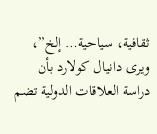ثقافية، سياحية… إلخ”، ويرى دانيال كولارد بأن دراسة العلاقات الدولية تضم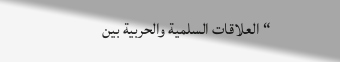“العلاقات السلمية والحربية بين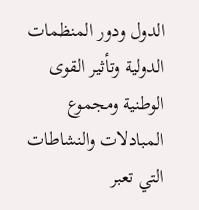الدول ودور المنظمات الدولية وتأثير القوى الوطنية ومجموع المبادلات والنشاطات التي تعبر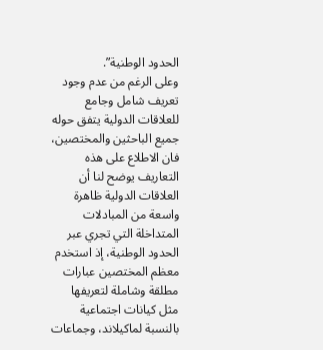الحدود الوطنية”.
وعلى الرغم من عدم وجود تعريف شامل وجامع للعلاقات الدولية يتفق حوله جميع الباحثين والمختصين، فان الاطلاع على هذه التعاريف يوضح لنا أن العلاقات الدولية ظاهرة واسعة من المبادلات المتداخلة التي تجري عبر الحدود الوطنية، إذ استخدم معظم المختصين عبارات مطلقة وشاملة لتعريفها مثل كيانات اجتماعية بالنسبة لماكيلاند، وجماعات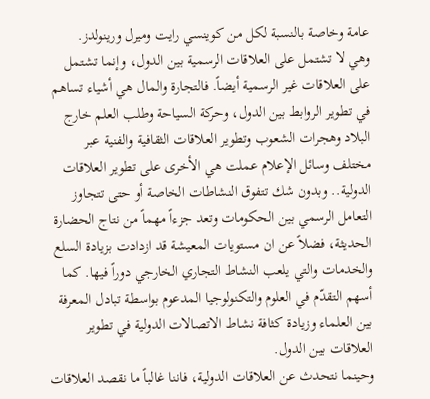عامة وخاصة بالنسبة لكل من كوينسي رايت وميرل ورينولدز.
وهي لا تشتمل على العلاقات الرسمية بين الدول، وإنما تشتمل على العلاقات غير الرسمية أيضاً. فالتجارة والمال هي أشياء تساهم في تطوير الروابط بين الدول، وحركة السياحة وطلب العلم خارج البلاد وهجرات الشعوب وتطوير العلاقات الثقافية والفنية عبر مختلف وسائل الإعلام عملت هي الأخرى على تطوير العلاقات الدولية.. وبدون شك تتفوق النشاطات الخاصة أو حتى تتجاوز التعامل الرسمي بين الحكومات وتعد جزءاً مهماً من نتاج الحضارة الحديثة، فضلاً عن ان مستويات المعيشة قد ازدادت بزيادة السلع والخدمات والتي يلعب النشاط التجاري الخارجي دوراً فيها. كما أسهم التقدّم في العلوم والتكنولوجيا المدعوم بواسطة تبادل المعرفة بين العلماء وزيادة كثافة نشاط الاتصالات الدولية في تطوير العلاقات بين الدول.
وحينما نتحدث عن العلاقات الدولية، فاننا غالباً ما نقصد العلاقات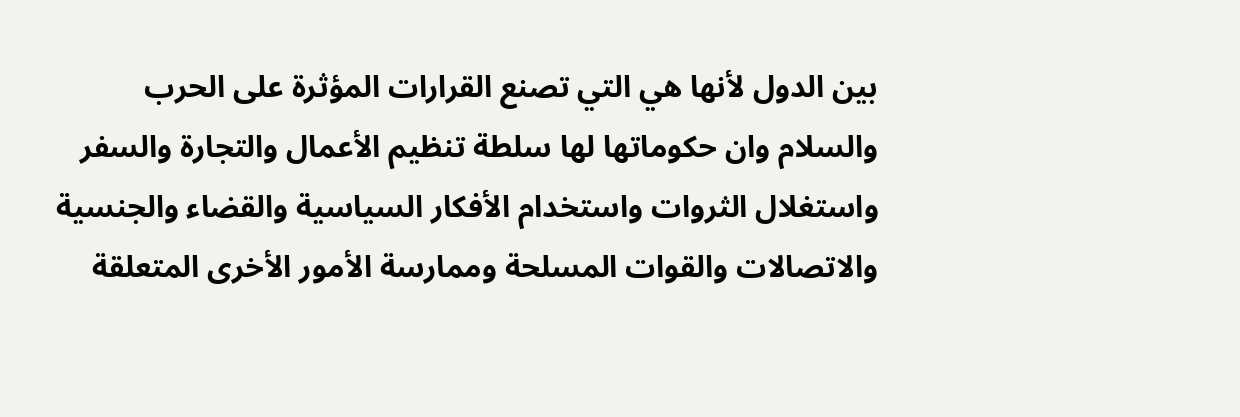بين الدول لأنها هي التي تصنع القرارات المؤثرة على الحرب والسلام وان حكوماتها لها سلطة تنظيم الأعمال والتجارة والسفر واستغلال الثروات واستخدام الأفكار السياسية والقضاء والجنسية والاتصالات والقوات المسلحة وممارسة الأمور الأخرى المتعلقة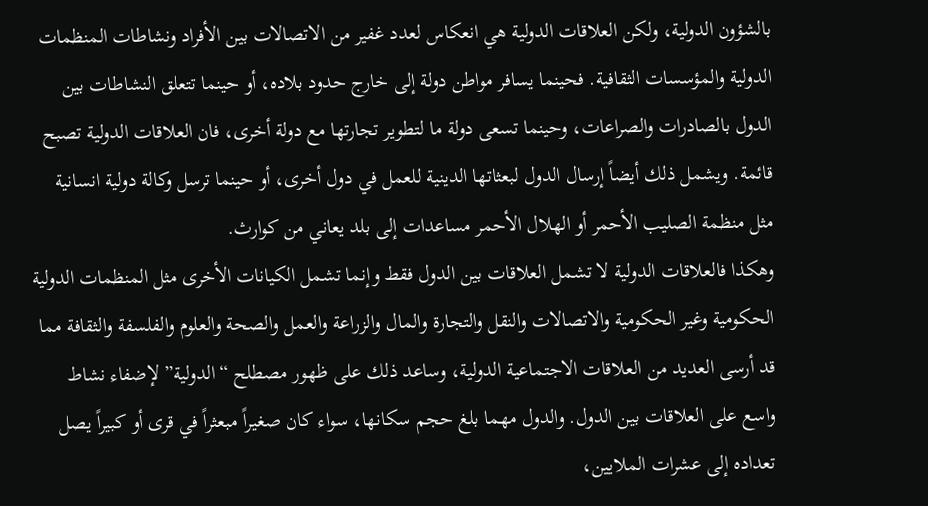بالشؤون الدولية، ولكن العلاقات الدولية هي انعكاس لعدد غفير من الاتصالات بين الأفراد ونشاطات المنظمات الدولية والمؤسسات الثقافية. فحينما يسافر مواطن دولة إلى خارج حدود بلاده، أو حينما تتعلق النشاطات بين الدول بالصادرات والصراعات، وحينما تسعى دولة ما لتطوير تجارتها مع دولة أخرى، فان العلاقات الدولية تصبح قائمة. ويشمل ذلك أيضاً إرسال الدول لبعثاتها الدينية للعمل في دول أخرى، أو حينما ترسل وكالة دولية انسانية مثل منظمة الصليب الأحمر أو الهلال الأحمر مساعدات إلى بلد يعاني من كوارث.
وهكذا فالعلاقات الدولية لا تشمل العلاقات بين الدول فقط وإنما تشمل الكيانات الأخرى مثل المنظمات الدولية الحكومية وغير الحكومية والاتصالات والنقل والتجارة والمال والزراعة والعمل والصحة والعلوم والفلسفة والثقافة مما قد أرسى العديد من العلاقات الاجتماعية الدولية، وساعد ذلك على ظهور مصطلح “الدولية” لإضفاء نشاط واسع على العلاقات بين الدول. والدول مهما بلغ حجم سكانها، سواء كان صغيراً مبعثراً في قرى أو كبيراً يصل تعداده إلى عشرات الملايين،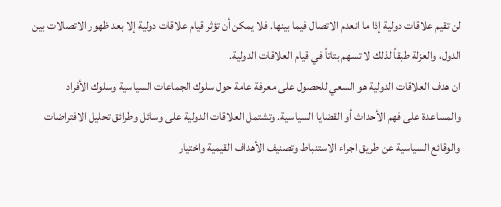لن تقيم علاقات دولية إذا ما انعدم الاتصال فيما بينها. فلا يمكن أن تؤثر قيام علاقات دولية إلا بعد ظهور الاتصالات بين الدول، والعزلة طبقاً لذلك لا تسهم بتاتاً في قيام العلاقات الدولية.
ان هدف العلاقات الدولية هو السعي للحصول على معرفة عامة حول سلوك الجماعات السياسية وسلوك الأفراد والمساعدة على فهم الأحداث أو القضايا السياسية. وتشتمل العلاقات الدولية على وسائل وطرائق تحليل الافتراضات والوقائع السياسية عن طريق اجراء الاستنباط وتصنيف الأهداف القيمية واختيار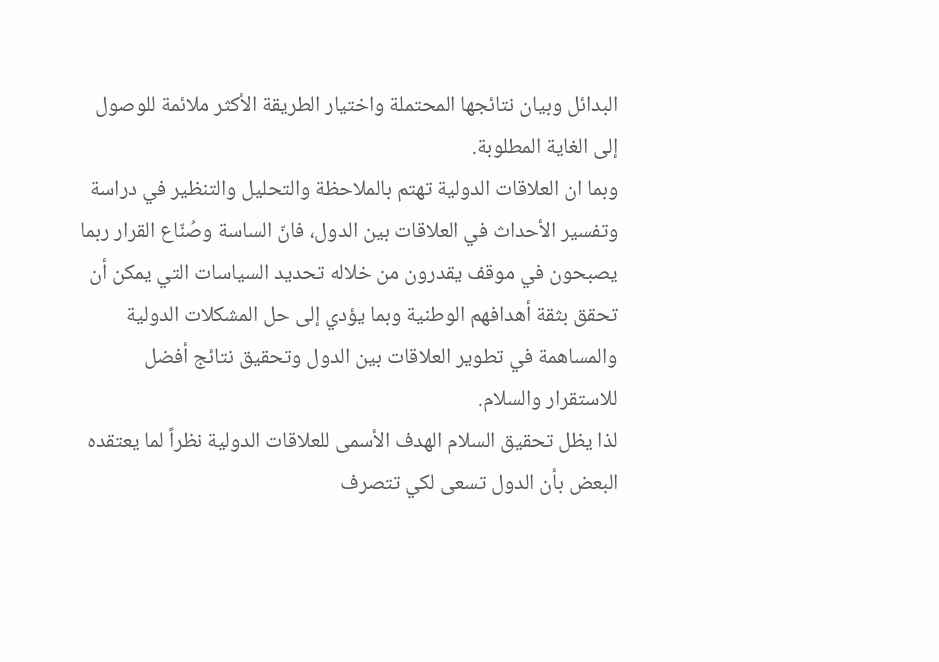البدائل وبيان نتائجها المحتملة واختيار الطريقة الأكثر ملائمة للوصول إلى الغاية المطلوبة.
وبما ان العلاقات الدولية تهتم بالملاحظة والتحليل والتنظير في دراسة وتفسير الأحداث في العلاقات بين الدول، فانّ الساسة وصُنّاع القرار ربما يصبحون في موقف يقدرون من خلاله تحديد السياسات التي يمكن أن تحقق بثقة أهدافهم الوطنية وبما يؤدي إلى حل المشكلات الدولية والمساهمة في تطوير العلاقات بين الدول وتحقيق نتائج أفضل للاستقرار والسلام.
لذا يظل تحقيق السلام الهدف الأسمى للعلاقات الدولية نظراً لما يعتقده البعض بأن الدول تسعى لكي تتصرف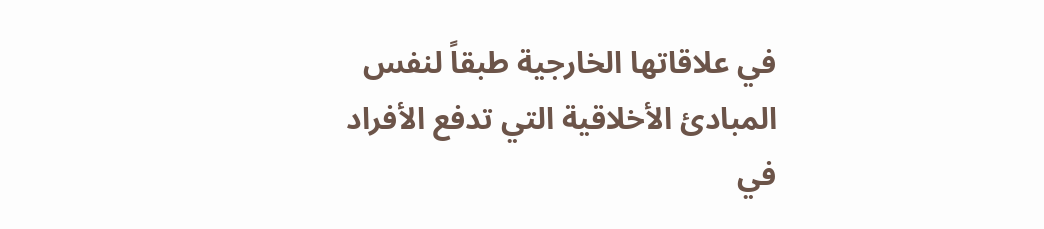في علاقاتها الخارجية طبقاً لنفس المبادئ الأخلاقية التي تدفع الأفراد في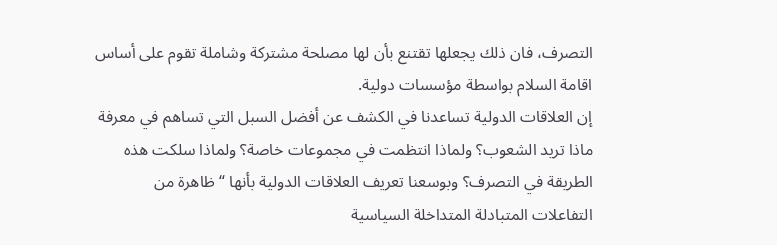التصرف، فان ذلك يجعلها تقتنع بأن لها مصلحة مشتركة وشاملة تقوم على أساس اقامة السلام بواسطة مؤسسات دولية.
إن العلاقات الدولية تساعدنا في الكشف عن أفضل السبل التي تساهم في معرفة ماذا تريد الشعوب؟ ولماذا انتظمت في مجموعات خاصة؟ ولماذا سلكت هذه الطريقة في التصرف؟ وبوسعنا تعريف العلاقات الدولية بأنها “ظاهرة من التفاعلات المتبادلة المتداخلة السياسية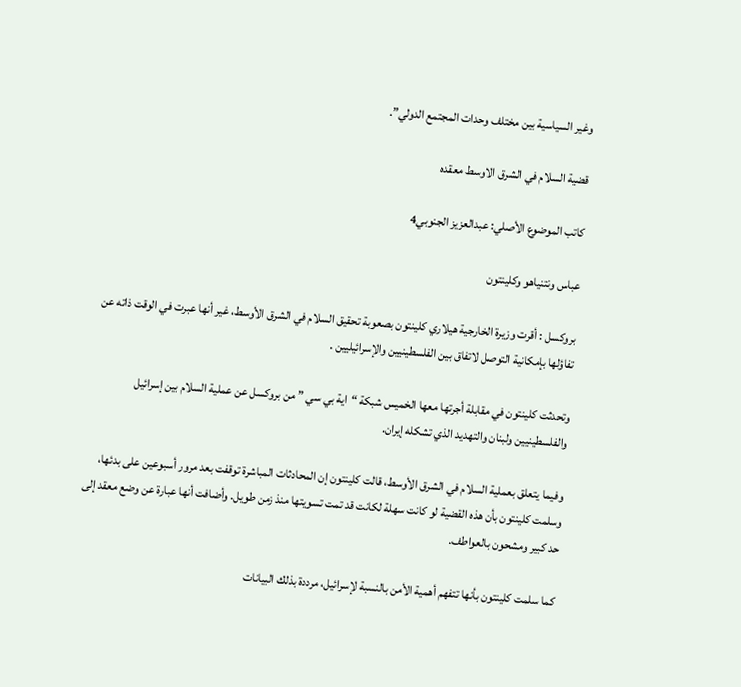وغير السياسية بين مختلف وحدات المجتمع الدولي”.

قضية السلام في الشرق الاوسط معقده

كاتب الموضوع الأصلي: عبدالعزيز الجنوبي4

عباس ونتنياهو وكلينتون

بروكسل : أقرت وزيرة الخارجية هيلاري كلينتون بصعوبة تحقيق السلام في الشرق الأوسط، غير أنها عبرت في الوقت ذاته عن تفاؤلها بإمكانية التوصل لاتفاق بين الفلسطينيين والإسرائيليين .

وتحدثت كلينتون في مقابلة أجرتها معها الخميس شبكة “اية بي سي ” من بروكسل عن عملية السلام بين إسرائيل والفلسطينيين ولبنان والتهديد الذي تشكله إيران.

وفيما يتعلق بعملية السلام في الشرق الأوسط، قالت كلينتون إن المحادثات المباشرة توقفت بعد مرور أسبوعين على بدئها، وسلمت كلينتون بأن هذه القضية لو كانت سهلة لكانت قد تمت تسويتها منذ زمن طويل. وأضافت أنها عبارة عن وضع معقد إلى حد كبير ومشحون بالعواطف.

كما سلمت كلينتون بأنها تتفهم أهمية الأمن بالنسبة لإسرائيل، مرددة بذلك البيانات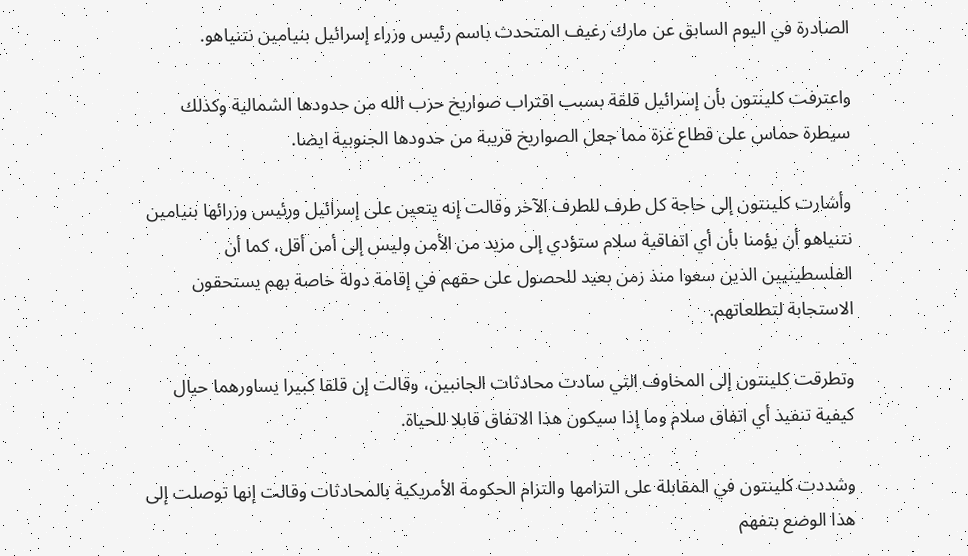الصادرة في اليوم السابق عن مارك رغيف المتحدث باسم رئيس وزراء إسرائيل بنيامين نتنياهو.

واعترفت كلينتون بأن إسرائيل قلقة بسبب اقتراب صواريخ حزب الله من حدودها الشمالية وكذلك سيطرة حماس على قطاع غزة مما جعل الصواريخ قريبة من حدودها الجنوبية ايضا.

وأشارت كلينتون إلى حاجة كل طرف للطرف الآخر وقالت إنه يتعين على إسرائيل ورئيس وزرائها بنيامين نتنياهو أن يؤمنا بأن أي اتفاقية سلام ستؤدي إلى مزيد من الأمن وليس إلى أمن أقل، كما أن الفلسطينيين الذين سعوا منذ زمن بعيد للحصول على حقهم في إقامة دولة خاصة بهم يستحقون الاستجابة لتطلعاتهم.

وتطرقت كلينتون إلى المخاوف التي سادت محادثات الجانبين، وقالت إن قلقا كبيرا يساورهما حيال كيفية تنفيذ أي اتفاق سلام وما إذا سيكون هذا الاتفاق قابلا للحياة.

وشددت كلينتون في المقابلة على التزامها والتزام الحكومة الأمريكية بالمحادثات وقالت إنها توصلت إلى هذا الوضع بتفهم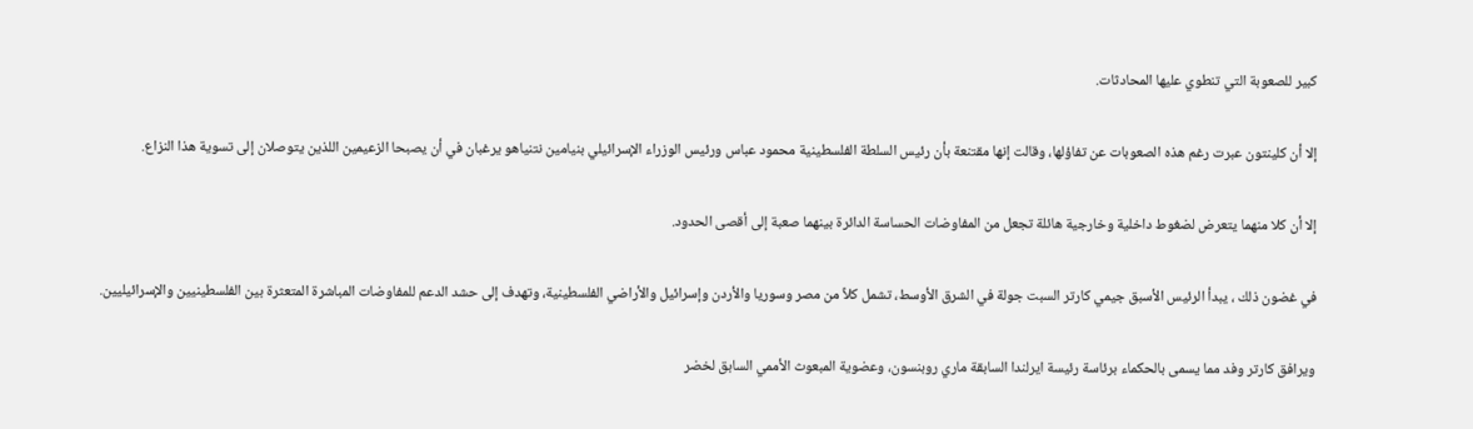كبير للصعوبة التي تنطوي عليها المحادثات.

إلا أن كلينتون عبرت رغم هذه الصعوبات عن تفاؤلها، وقالت إنها مقتنعة بأن رئيس السلطة الفلسطينية محمود عباس ورئيس الوزراء الإسرائيلي بنيامين نتنياهو يرغبان في أن يصبحا الزعيمين اللذين يتوصلان إلى تسوية هذا النزاع.

إلا أن كلا منهما يتعرض لضغوط داخلية وخارجية هائلة تجعل من المفاوضات الحساسة الدائرة بينهما صعبة إلى أقصى الحدود.

في غضون ذلك ، يبدأ الرئيس الأسبق جيمي كارتر السبت جولة في الشرق الأوسط، تشمل كلاً من مصر وسوريا والأردن وإسرائيل والأراضي الفلسطينية، وتهدف إلى حشد الدعم للمفاوضات المباشرة المتعثرة بين الفلسطينيين والإسرائيليين.

ويرافق كارتر وفد مما يسمى بالحكماء برئاسة رئيسة ايرلندا السابقة ماري روبنسون، وعضوية المبعوث الأممي السابق لخضر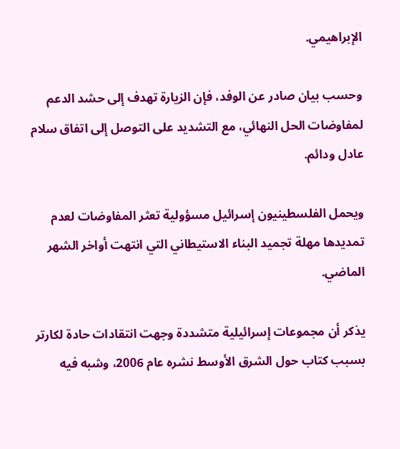الإبراهيمي.

وحسب بيان صادر عن الوفد، فإن الزيارة تهدف إلى حشد الدعم لمفاوضات الحل النهائي، مع التشديد على التوصل إلى اتفاق سلام عادل ودائم.

ويحمل الفلسطينيون إسرائيل مسؤولية تعثر المفاوضات لعدم تمديدها مهلة تجميد البناء الاستيطاني التي انتهت أواخر الشهر الماضي.

يذكر أن مجموعات إسرائيلية متشددة وجهت انتقادات حادة لكارتر بسبب كتاب حول الشرق الأوسط نشره عام 2006، وشبه فيه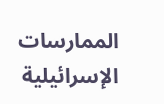الممارسات الإسرائيلية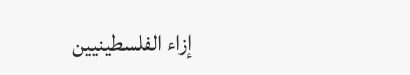إزاء الفلسطينيين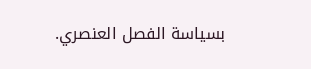بسياسة الفصل العنصري.